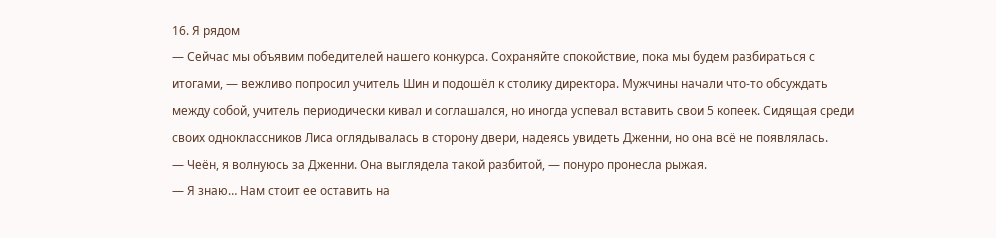16. Я рядом
— Сейчас мы объявим победителей нашего конкурса. Сохраняйте спокойствие, пока мы будем разбираться с итогами, — вежливо попросил учитель Шин и подошёл к столику директора. Мужчины начали что-то обсуждать между собой, учитель периодически кивал и соглашался, но иногда успевал вставить свои 5 копеек. Сидящая среди своих одноклассников Лиса оглядывалась в сторону двери, надеясь увидеть Дженни, но она всё не появлялась.
— Чеён, я волнуюсь за Дженни. Она выглядела такой разбитой, — понуро пронесла рыжая.
— Я знаю… Нам стоит ее оставить на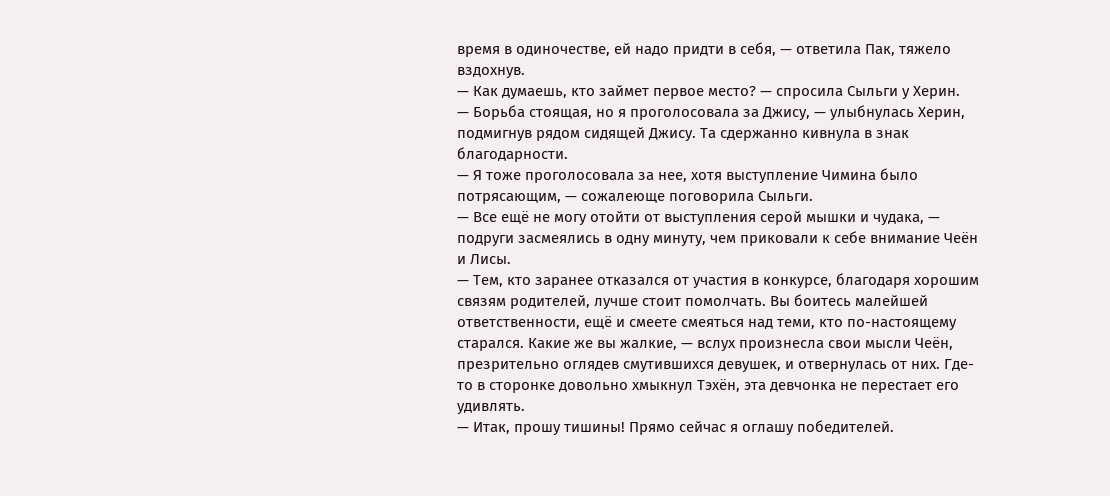время в одиночестве, ей надо придти в себя, — ответила Пак, тяжело вздохнув.
— Как думаешь, кто займет первое место? — спросила Сыльги у Херин.
— Борьба стоящая, но я проголосовала за Джису, — улыбнулась Херин, подмигнув рядом сидящей Джису. Та сдержанно кивнула в знак благодарности.
— Я тоже проголосовала за нее, хотя выступление Чимина было потрясающим, — сожалеюще поговорила Сыльги.
— Все ещё не могу отойти от выступления серой мышки и чудака, — подруги засмеялись в одну минуту, чем приковали к себе внимание Чеён и Лисы.
— Тем, кто заранее отказался от участия в конкурсе, благодаря хорошим связям родителей, лучше стоит помолчать. Вы боитесь малейшей ответственности, ещё и смеете смеяться над теми, кто по-настоящему старался. Какие же вы жалкие, — вслух произнесла свои мысли Чеён, презрительно оглядев смутившихся девушек, и отвернулась от них. Где-то в сторонке довольно хмыкнул Тэхён, эта девчонка не перестает его удивлять.
— Итак, прошу тишины! Прямо сейчас я оглашу победителей.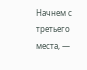Начнем с третьего места, —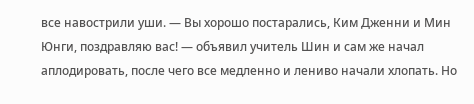все навострили уши. — Вы хорошо постарались, Ким Дженни и Мин Юнги, поздравляю вас! — объявил учитель Шин и сам же начал аплодировать, после чего все медленно и лениво начали хлопать. Но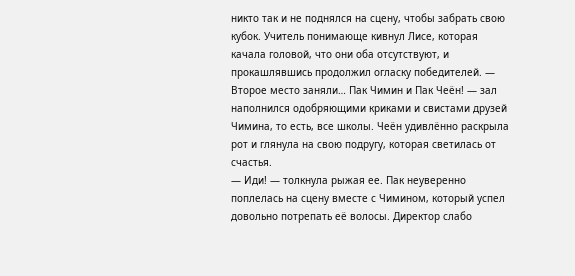никто так и не поднялся на сцену, чтобы забрать свою кубок. Учитель понимающе кивнул Лисе, которая качала головой, что они оба отсутствуют, и прокашлявшись продолжил огласку победителей. — Второе место заняли… Пак Чимин и Пак Чеён! — зал наполнился одобряющими криками и свистами друзей Чимина, то есть, все школы. Чеён удивлённо раскрыла рот и глянула на свою подругу, которая светилась от счастья.
— Иди! — толкнула рыжая ее. Пак неуверенно поплелась на сцену вместе с Чимином, который успел довольно потрепать её волосы. Директор слабо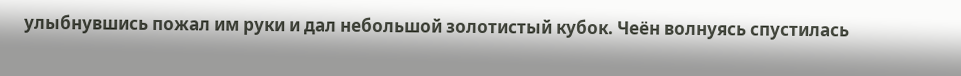улыбнувшись пожал им руки и дал небольшой золотистый кубок. Чеён волнуясь спустилась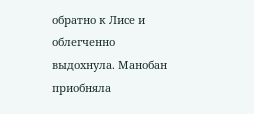обратно к Лисе и облегченно выдохнула. Манобан приобняла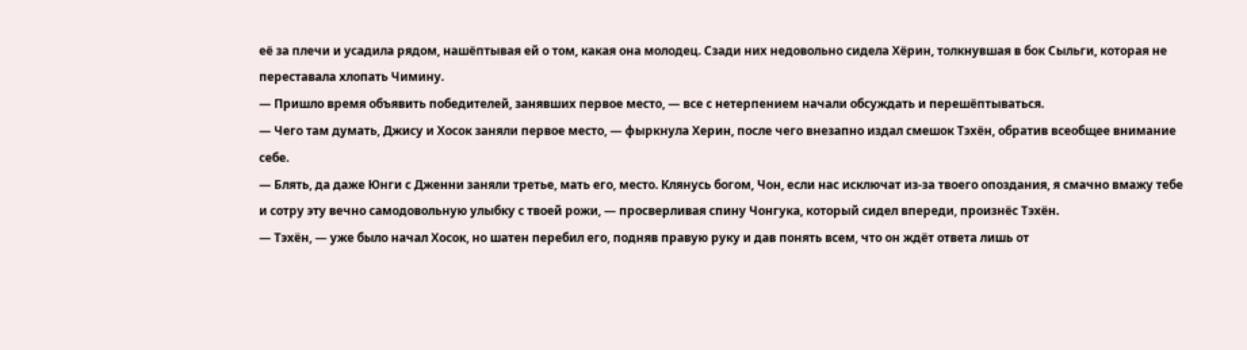её за плечи и усадила рядом, нашёптывая ей о том, какая она молодец. Сзади них недовольно сидела Хёрин, толкнувшая в бок Сыльги, которая не переставала хлопать Чимину.
— Пришло время объявить победителей, занявших первое место, — все с нетерпением начали обсуждать и перешёптываться.
— Чего там думать, Джису и Хосок заняли первое место, — фыркнула Херин, после чего внезапно издал смешок Тэхён, обратив всеобщее внимание себе.
— Блять, да даже Юнги с Дженни заняли третье, мать его, место. Клянусь богом, Чон, если нас исключат из-за твоего опоздания, я смачно вмажу тебе и сотру эту вечно самодовольную улыбку с твоей рожи, — просверливая спину Чонгука, который сидел впереди, произнёс Тэхён.
— Тэхён, — уже было начал Хосок, но шатен перебил его, подняв правую руку и дав понять всем, что он ждёт ответа лишь от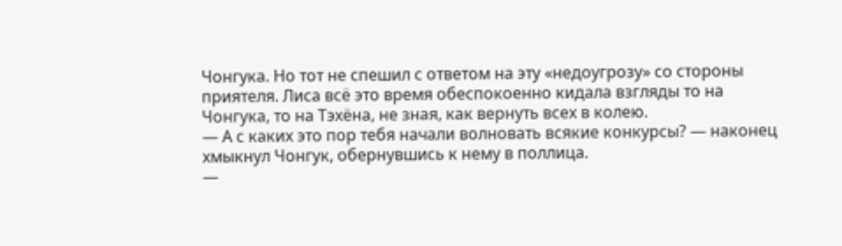Чонгука. Но тот не спешил с ответом на эту «недоугрозу» со стороны приятеля. Лиса всё это время обеспокоенно кидала взгляды то на Чонгука, то на Тэхёна, не зная, как вернуть всех в колею.
— А с каких это пор тебя начали волновать всякие конкурсы? — наконец хмыкнул Чонгук, обернувшись к нему в поллица.
—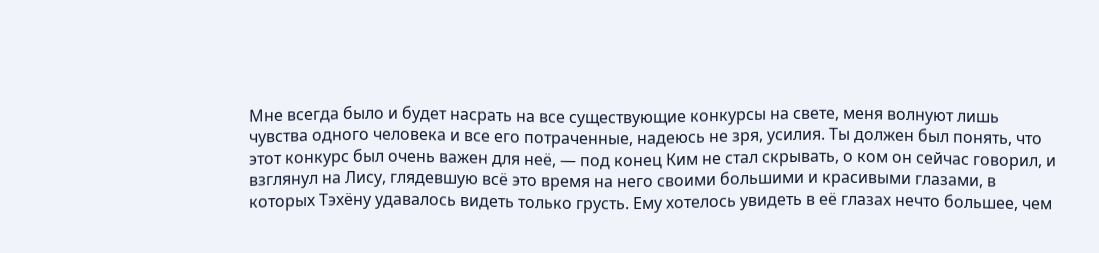Мне всегда было и будет насрать на все существующие конкурсы на свете, меня волнуют лишь чувства одного человека и все его потраченные, надеюсь не зря, усилия. Ты должен был понять, что этот конкурс был очень важен для неё, — под конец Ким не стал скрывать, о ком он сейчас говорил, и взглянул на Лису, глядевшую всё это время на него своими большими и красивыми глазами, в которых Тэхёну удавалось видеть только грусть. Ему хотелось увидеть в её глазах нечто большее, чем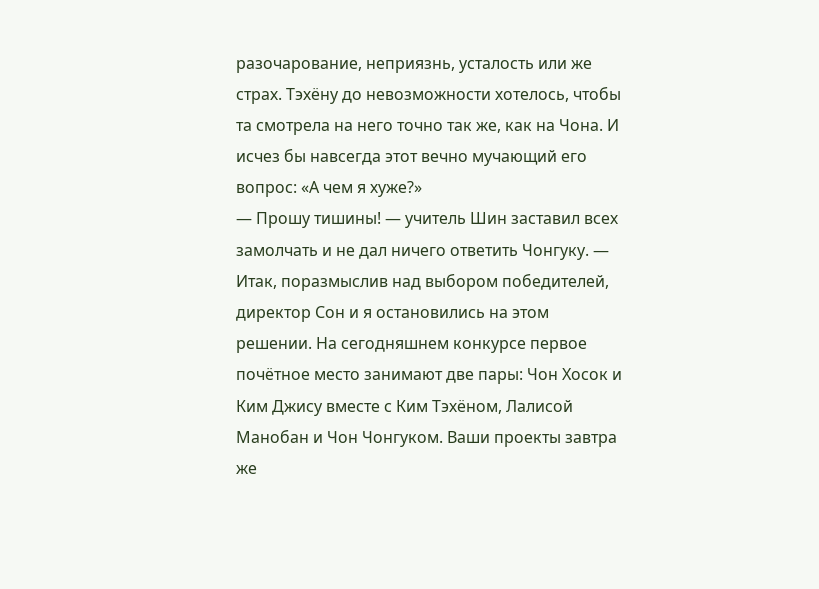разочарование, неприязнь, усталость или же страх. Тэхёну до невозможности хотелось, чтобы та смотрела на него точно так же, как на Чона. И исчез бы навсегда этот вечно мучающий его вопрос: «А чем я хуже?»
— Прошу тишины! — учитель Шин заставил всех замолчать и не дал ничего ответить Чонгуку. — Итак, поразмыслив над выбором победителей, директор Сон и я остановились на этом решении. На сегодняшнем конкурсе первое почётное место занимают две пары: Чон Хосок и Ким Джису вместе с Ким Тэхёном, Лалисой Манобан и Чон Чонгуком. Ваши проекты завтра же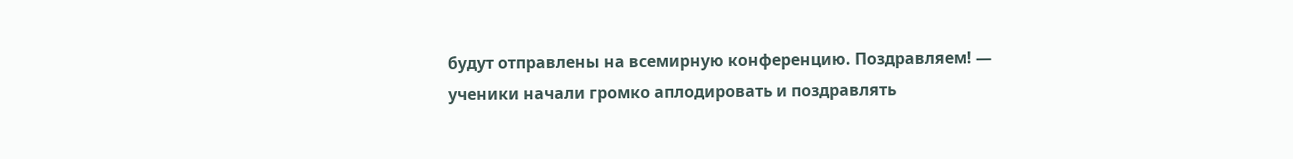будут отправлены на всемирную конференцию. Поздравляем! — ученики начали громко аплодировать и поздравлять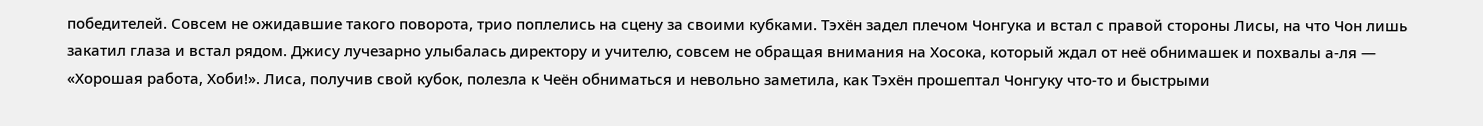победителей. Совсем не ожидавшие такого поворота, трио поплелись на сцену за своими кубками. Тэхён задел плечом Чонгука и встал с правой стороны Лисы, на что Чон лишь закатил глаза и встал рядом. Джису лучезарно улыбалась директору и учителю, совсем не обращая внимания на Хосока, который ждал от неё обнимашек и похвалы а-ля — «Хорошая работа, Хоби!». Лиса, получив свой кубок, полезла к Чеён обниматься и невольно заметила, как Тэхён прошептал Чонгуку что-то и быстрыми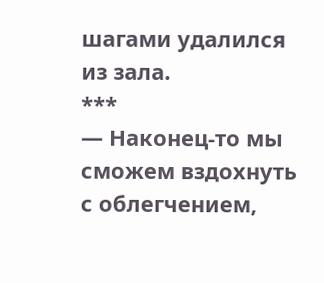шагами удалился из зала.
***
— Наконец-то мы сможем вздохнуть с облегчением,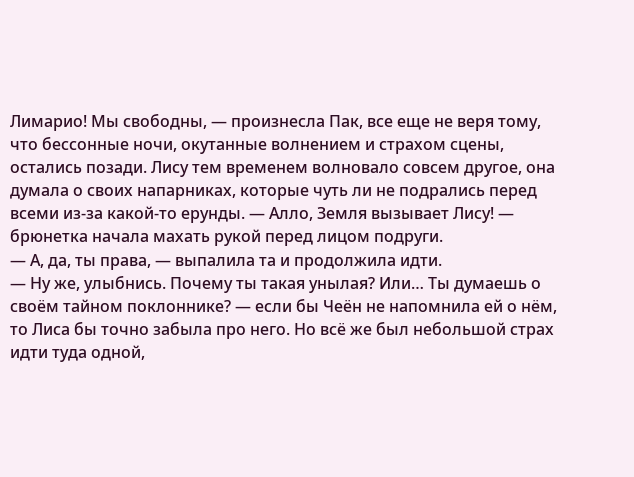Лимарио! Мы свободны, — произнесла Пак, все еще не веря тому, что бессонные ночи, окутанные волнением и страхом сцены, остались позади. Лису тем временем волновало совсем другое, она думала о своих напарниках, которые чуть ли не подрались перед всеми из-за какой-то ерунды. — Алло, Земля вызывает Лису! — брюнетка начала махать рукой перед лицом подруги.
— А, да, ты права, — выпалила та и продолжила идти.
— Ну же, улыбнись. Почему ты такая унылая? Или… Ты думаешь о своём тайном поклоннике? — если бы Чеён не напомнила ей о нём, то Лиса бы точно забыла про него. Но всё же был небольшой страх идти туда одной,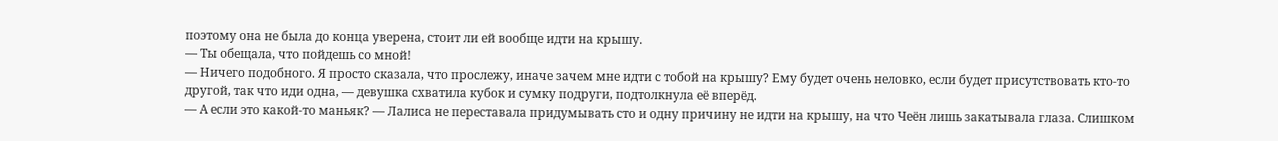поэтому она не была до конца уверена, стоит ли ей вообще идти на крышу.
— Ты обещала, что пойдешь со мной!
— Ничего подобного. Я просто сказала, что прослежу, иначе зачем мне идти с тобой на крышу? Ему будет очень неловко, если будет присутствовать кто-то другой, так что иди одна, — девушка схватила кубок и сумку подруги, подтолкнула её вперёд.
— А если это какой-то маньяк? — Лалиса не переставала придумывать сто и одну причину не идти на крышу, на что Чеён лишь закатывала глаза. Слишком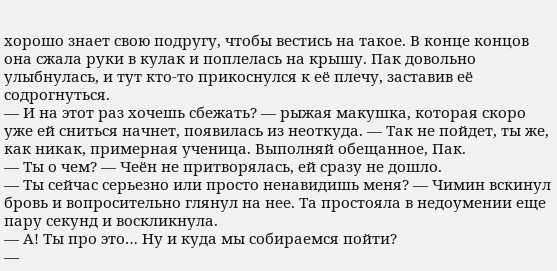хорошо знает свою подругу, чтобы вестись на такое. В конце концов она сжала руки в кулак и поплелась на крышу. Пак довольно улыбнулась, и тут кто-то прикоснулся к её плечу, заставив её содрогнуться.
— И на этот раз хочешь сбежать? — рыжая макушка, которая скоро уже ей сниться начнет, появилась из неоткуда. — Так не пойдет, ты же, как никак, примерная ученица. Выполняй обещанное, Пак.
— Ты о чем? — Чеён не притворялась, ей сразу не дошло.
— Ты сейчас серьезно или просто ненавидишь меня? — Чимин вскинул бровь и вопросительно глянул на нее. Та простояла в недоумении еще пару секунд и воскликнула.
— А! Ты про это… Ну и куда мы собираемся пойти?
—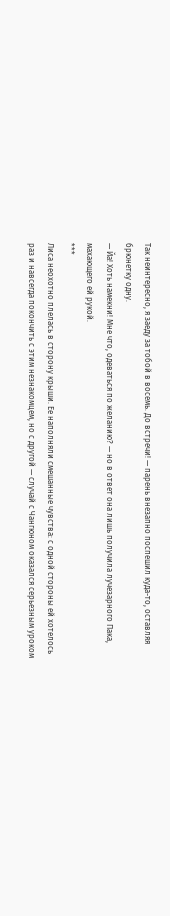Так неинтересно, я заеду за тобой в восемь. До встречи! — парень внезапно поспешил куда-то, оставляя брюнетку одну.
— Йа! Хоть намекни! Мне что, одеваться по желанию? — но в ответ она лишь получила лучезарного Пака, махающего ей рукой.
***
Лиса неохотно плелась в сторону крыши. Ее наполняли смешанные чувства: с одной стороны ей хотелось раз и навсегда покончить с этим незнакомцем, но с другой — случай с Чангюном оказался серьезным уроком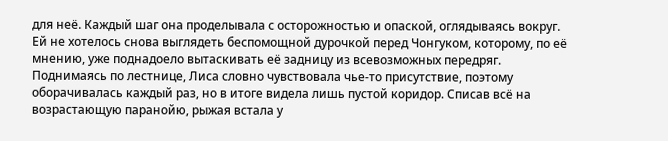для неё. Каждый шаг она проделывала с осторожностью и опаской, оглядываясь вокруг. Ей не хотелось снова выглядеть беспомощной дурочкой перед Чонгуком, которому, по её мнению, уже поднадоело вытаскивать её задницу из всевозможных передряг. Поднимаясь по лестнице, Лиса словно чувствовала чье-то присутствие, поэтому оборачивалась каждый раз, но в итоге видела лишь пустой коридор. Списав всё на возрастающую паранойю, рыжая встала у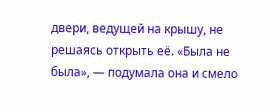двери, ведущей на крышу, не решаясь открыть её. «Была не была», — подумала она и смело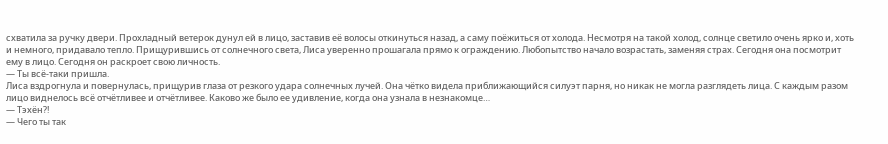схватила за ручку двери. Прохладный ветерок дунул ей в лицо, заставив её волосы откинуться назад, а саму поёжиться от холода. Несмотря на такой холод, солнце светило очень ярко и, хоть и немного, придавало тепло. Прищурившись от солнечного света, Лиса уверенно прошагала прямо к ограждению. Любопытство начало возрастать, заменяя страх. Сегодня она посмотрит ему в лицо. Сегодня он раскроет свою личность.
— Ты всё-таки пришла.
Лиса вздрогнула и повернулась, прищурив глаза от резкого удара солнечных лучей. Она чётко видела приближающийся силуэт парня, но никак не могла разглядеть лица. С каждым разом лицо виднелось всё отчётливее и отчётливее. Каково же было ее удивление, когда она узнала в незнакомце…
— Тэхён?!
— Чего ты так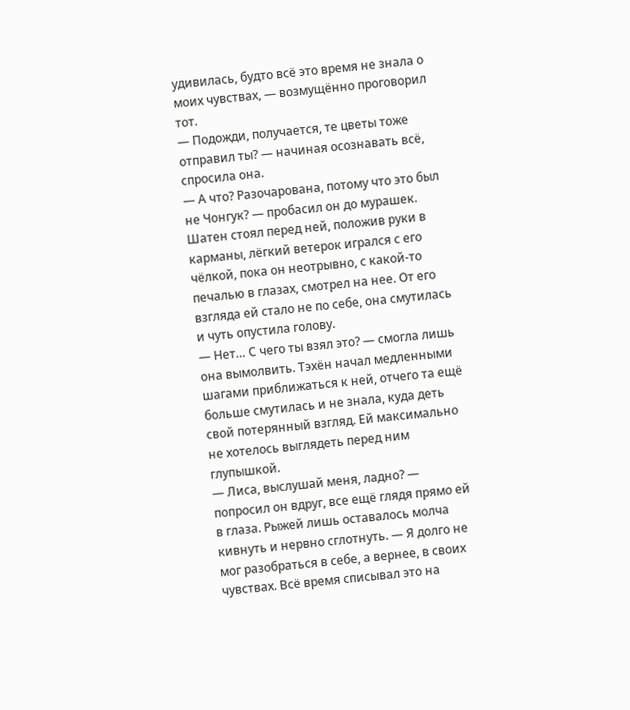удивилась, будто всё это время не знала о моих чувствах, — возмущённо проговорил тот.
— Подожди, получается, те цветы тоже отправил ты? — начиная осознавать всё, спросила она.
— А что? Разочарована, потому что это был не Чонгук? — пробасил он до мурашек. Шатен стоял перед ней, положив руки в карманы, лёгкий ветерок игрался с его чёлкой, пока он неотрывно, с какой-то печалью в глазах, смотрел на нее. От его взгляда ей стало не по себе, она смутилась и чуть опустила голову.
— Нет… С чего ты взял это? — смогла лишь она вымолвить. Тэхён начал медленными шагами приближаться к ней, отчего та ещё больше смутилась и не знала, куда деть свой потерянный взгляд. Ей максимально не хотелось выглядеть перед ним глупышкой.
— Лиса, выслушай меня, ладно? — попросил он вдруг, все ещё глядя прямо ей в глаза. Рыжей лишь оставалось молча кивнуть и нервно сглотнуть. — Я долго не мог разобраться в себе, а вернее, в своих чувствах. Всё время списывал это на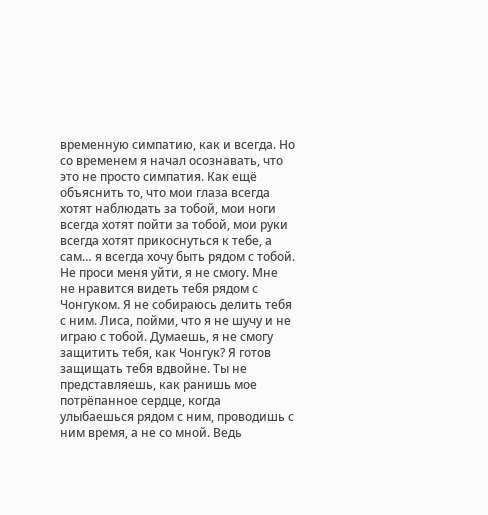временную симпатию, как и всегда. Но со временем я начал осознавать, что это не просто симпатия. Как ещё объяснить то, что мои глаза всегда хотят наблюдать за тобой, мои ноги всегда хотят пойти за тобой, мои руки всегда хотят прикоснуться к тебе, а сам… я всегда хочу быть рядом с тобой. Не проси меня уйти, я не смогу. Мне не нравится видеть тебя рядом с Чонгуком. Я не собираюсь делить тебя с ним. Лиса, пойми, что я не шучу и не играю с тобой. Думаешь, я не смогу защитить тебя, как Чонгук? Я готов защищать тебя вдвойне. Ты не представляешь, как ранишь мое потрёпанное сердце, когда улыбаешься рядом с ним, проводишь с ним время, а не со мной. Ведь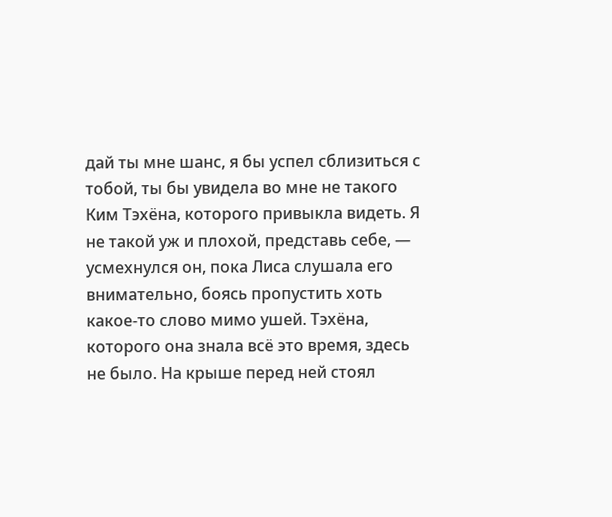дай ты мне шанс, я бы успел сблизиться с тобой, ты бы увидела во мне не такого Ким Тэхёна, которого привыкла видеть. Я не такой уж и плохой, представь себе, — усмехнулся он, пока Лиса слушала его внимательно, боясь пропустить хоть какое-то слово мимо ушей. Тэхёна, которого она знала всё это время, здесь не было. На крыше перед ней стоял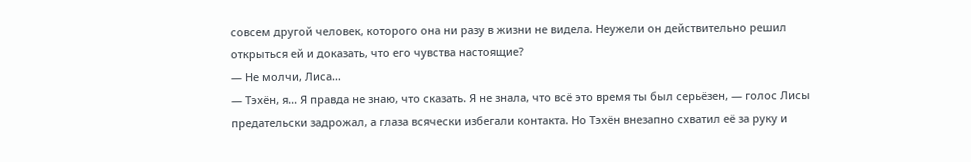совсем другой человек, которого она ни разу в жизни не видела. Неужели он действительно решил открыться ей и доказать, что его чувства настоящие?
— Не молчи, Лиса…
— Тэхён, я… Я правда не знаю, что сказать. Я не знала, что всё это время ты был серьёзен, — голос Лисы предательски задрожал, а глаза всячески избегали контакта. Но Тэхён внезапно схватил её за руку и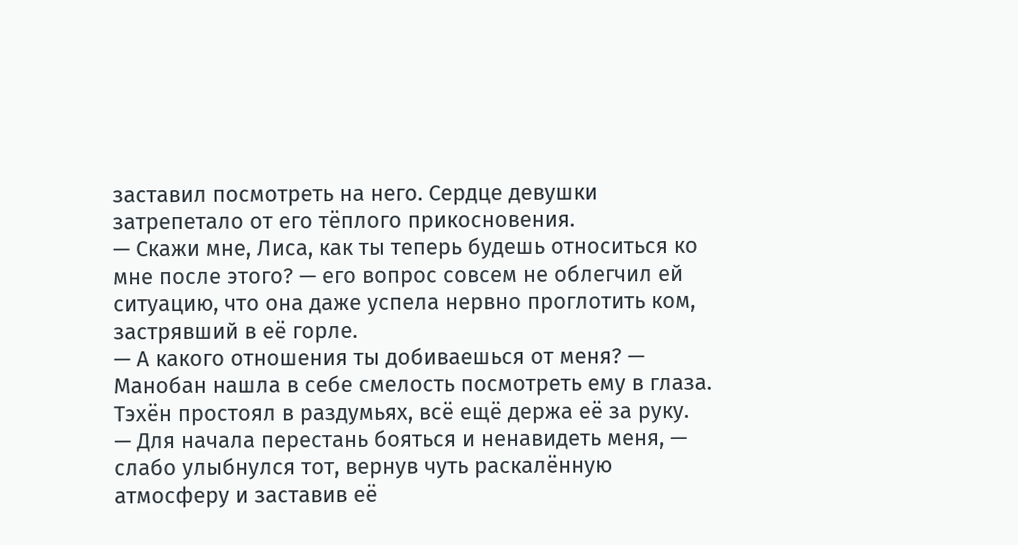заставил посмотреть на него. Сердце девушки затрепетало от его тёплого прикосновения.
— Скажи мне, Лиса, как ты теперь будешь относиться ко мне после этого? — его вопрос совсем не облегчил ей ситуацию, что она даже успела нервно проглотить ком, застрявший в её горле.
— А какого отношения ты добиваешься от меня? — Манобан нашла в себе смелость посмотреть ему в глаза. Тэхён простоял в раздумьях, всё ещё держа её за руку.
— Для начала перестань бояться и ненавидеть меня, — слабо улыбнулся тот, вернув чуть раскалённую атмосферу и заставив её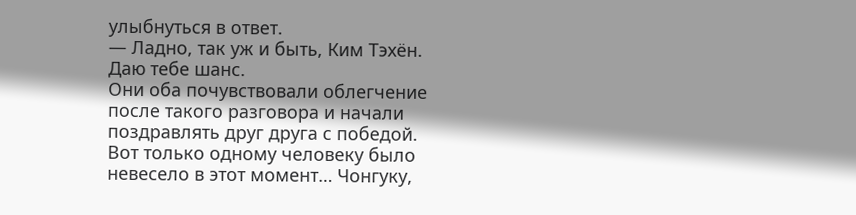улыбнуться в ответ.
— Ладно, так уж и быть, Ким Тэхён. Даю тебе шанс.
Они оба почувствовали облегчение после такого разговора и начали поздравлять друг друга с победой.
Вот только одному человеку было невесело в этот момент… Чонгуку,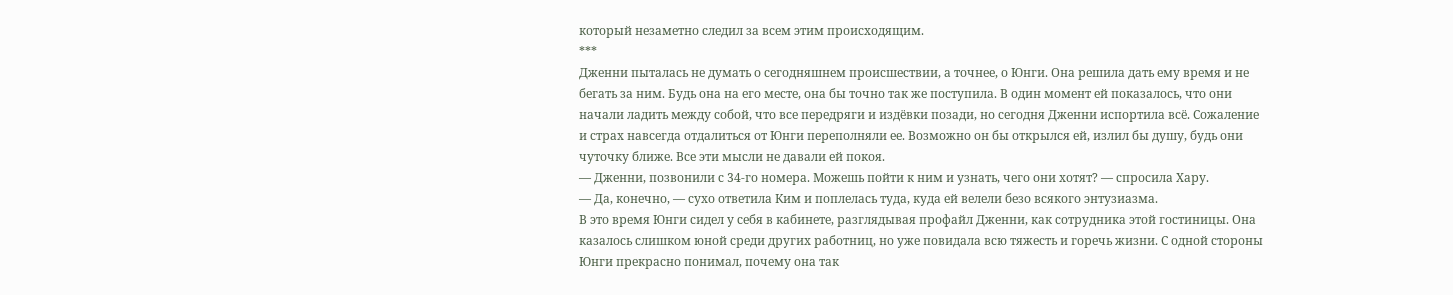который незаметно следил за всем этим происходящим.
***
Дженни пыталась не думать о сегодняшнем происшествии, а точнее, о Юнги. Она решила дать ему время и не бегать за ним. Будь она на его месте, она бы точно так же поступила. В один момент ей показалось, что они начали ладить между собой, что все передряги и издёвки позади, но сегодня Дженни испортила всё. Сожаление и страх навсегда отдалиться от Юнги переполняли ее. Возможно он бы открылся ей, излил бы душу, будь они чуточку ближе. Все эти мысли не давали ей покоя.
— Дженни, позвонили с 34-го номера. Можешь пойти к ним и узнать, чего они хотят? — спросила Хару.
— Да, конечно, — сухо ответила Ким и поплелась туда, куда ей велели безо всякого энтузиазма.
В это время Юнги сидел у себя в кабинете, разглядывая профайл Дженни, как сотрудника этой гостиницы. Она казалось слишком юной среди других работниц, но уже повидала всю тяжесть и горечь жизни. С одной стороны Юнги прекрасно понимал, почему она так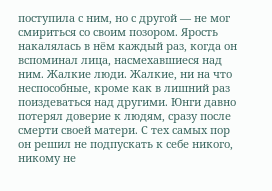поступила с ним, но с другой — не мог смириться со своим позором. Ярость накалялась в нём каждый раз, когда он вспоминал лица, насмехавшиеся над ним. Жалкие люди. Жалкие, ни на что неспособные, кроме как в лишний раз поиздеваться над другими. Юнги давно потерял доверие к людям, сразу после смерти своей матери. С тех самых пор он решил не подпускать к себе никого, никому не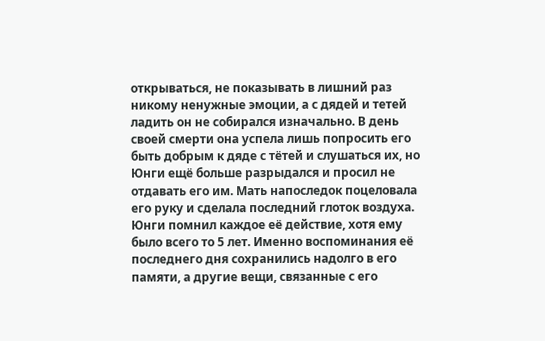открываться, не показывать в лишний раз никому ненужные эмоции, а с дядей и тетей ладить он не собирался изначально. В день своей смерти она успела лишь попросить его быть добрым к дяде с тётей и слушаться их, но Юнги ещё больше разрыдался и просил не отдавать его им. Мать напоследок поцеловала его руку и сделала последний глоток воздуха. Юнги помнил каждое её действие, хотя ему было всего то 5 лет. Именно воспоминания её последнего дня сохранились надолго в его памяти, а другие вещи, связанные с его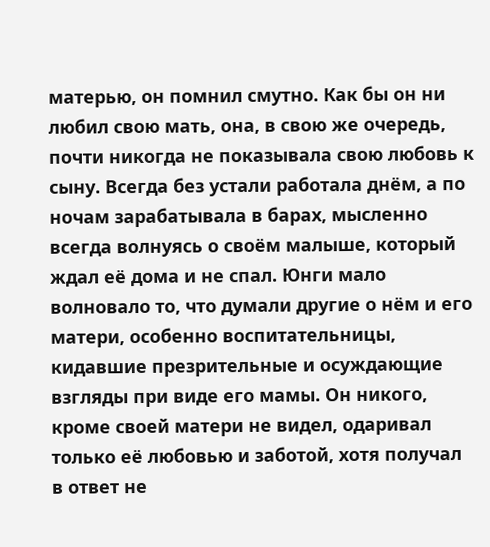матерью, он помнил смутно. Как бы он ни любил свою мать, она, в свою же очередь, почти никогда не показывала свою любовь к сыну. Всегда без устали работала днём, а по ночам зарабатывала в барах, мысленно всегда волнуясь о своём малыше, который ждал её дома и не спал. Юнги мало волновало то, что думали другие о нём и его матери, особенно воспитательницы, кидавшие презрительные и осуждающие взгляды при виде его мамы. Он никого, кроме своей матери не видел, одаривал только её любовью и заботой, хотя получал в ответ не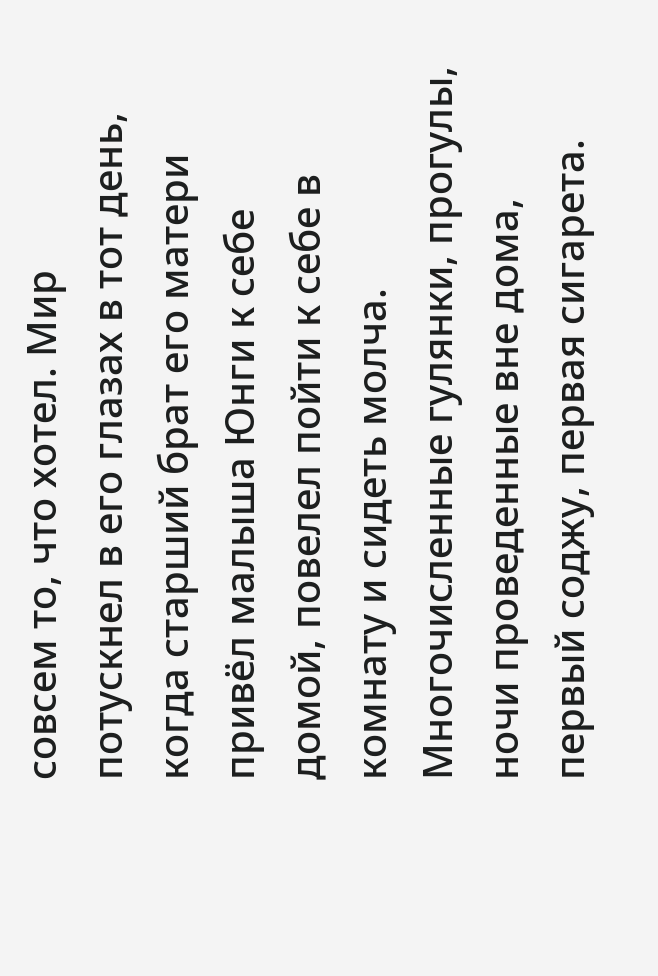совсем то, что хотел. Мир потускнел в его глазах в тот день, когда старший брат его матери привёл малыша Юнги к себе домой, повелел пойти к себе в комнату и сидеть молча.
Многочисленные гулянки, прогулы, ночи проведенные вне дома, первый соджу, первая сигарета.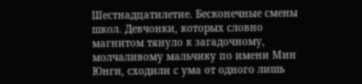Шестнадцатилетие. Бесконечные смены школ. Девчонки, которых словно магнитом тянуло к загадочному, молчаливому мальчику по имени Мин Юнги, сходили с ума от одного лишь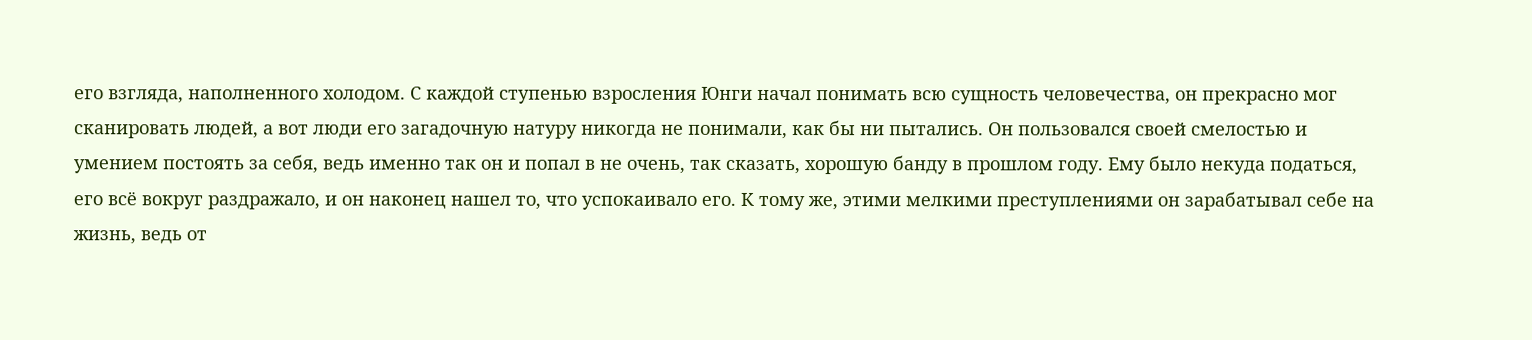его взгляда, наполненного холодом. С каждой ступенью взросления Юнги начал понимать всю сущность человечества, он прекрасно мог сканировать людей, а вот люди его загадочную натуру никогда не понимали, как бы ни пытались. Он пользовался своей смелостью и умением постоять за себя, ведь именно так он и попал в не очень, так сказать, хорошую банду в прошлом году. Ему было некуда податься, его всё вокруг раздражало, и он наконец нашел то, что успокаивало его. К тому же, этими мелкими преступлениями он зарабатывал себе на жизнь, ведь от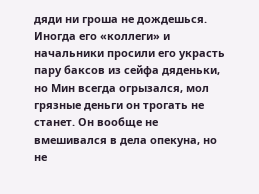дяди ни гроша не дождешься. Иногда его «коллеги» и начальники просили его украсть пару баксов из сейфа дяденьки, но Мин всегда огрызался, мол грязные деньги он трогать не станет. Он вообще не вмешивался в дела опекуна, но не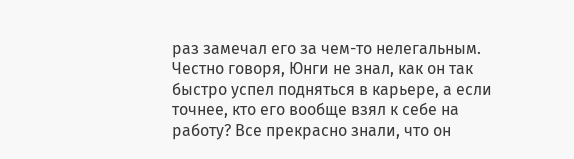раз замечал его за чем-то нелегальным. Честно говоря, Юнги не знал, как он так быстро успел подняться в карьере, а если точнее, кто его вообще взял к себе на работу? Все прекрасно знали, что он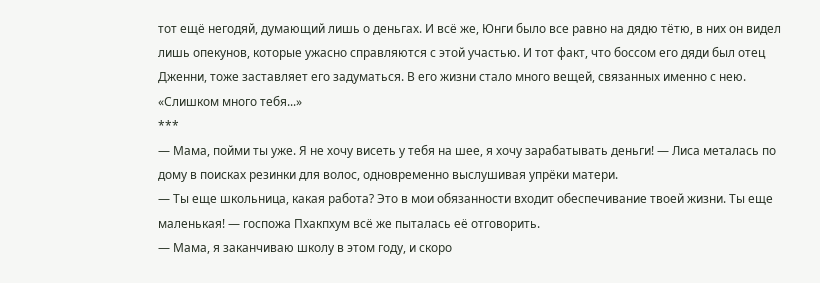тот ещё негодяй, думающий лишь о деньгах. И всё же, Юнги было все равно на дядю тётю, в них он видел лишь опекунов, которые ужасно справляются с этой участью. И тот факт, что боссом его дяди был отец Дженни, тоже заставляет его задуматься. В его жизни стало много вещей, связанных именно с нею.
«Слишком много тебя...»
***
— Мама, пойми ты уже. Я не хочу висеть у тебя на шее, я хочу зарабатывать деньги! — Лиса металась по дому в поисках резинки для волос, одновременно выслушивая упрёки матери.
— Ты еще школьница, какая работа? Это в мои обязанности входит обеспечивание твоей жизни. Ты еще маленькая! — госпожа Пхакпхум всё же пыталась её отговорить.
— Мама, я заканчиваю школу в этом году, и скоро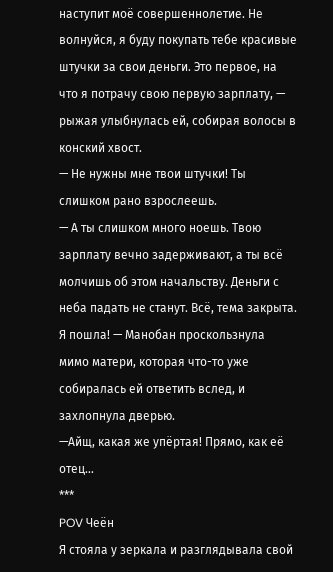наступит моё совершеннолетие. Не волнуйся, я буду покупать тебе красивые штучки за свои деньги. Это первое, на что я потрачу свою первую зарплату, — рыжая улыбнулась ей, собирая волосы в конский хвост.
— Не нужны мне твои штучки! Ты слишком рано взрослеешь.
— А ты слишком много ноешь. Твою зарплату вечно задерживают, а ты всё молчишь об этом начальству. Деньги с неба падать не станут. Всё, тема закрыта. Я пошла! — Манобан проскользнула мимо матери, которая что-то уже собиралась ей ответить вслед, и захлопнула дверью.
—Айщ, какая же упёртая! Прямо, как её отец…
***
POV Чеён
Я стояла у зеркала и разглядывала свой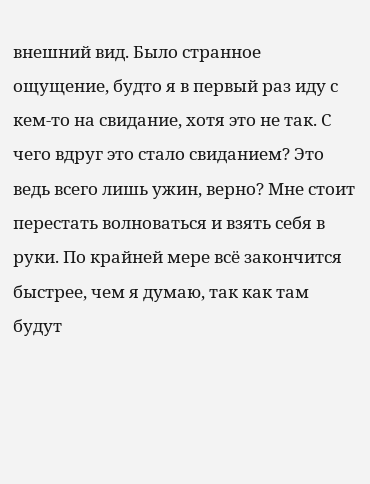внешний вид. Было странное ощущение, будто я в первый раз иду с кем-то на свидание, хотя это не так. С чего вдруг это стало свиданием? Это ведь всего лишь ужин, верно? Мне стоит перестать волноваться и взять себя в руки. По крайней мере всё закончится быстрее, чем я думаю, так как там будут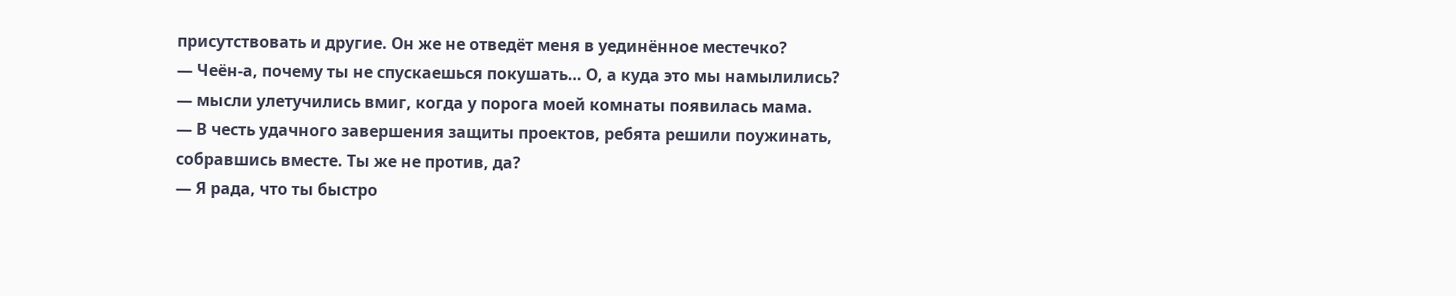присутствовать и другие. Он же не отведёт меня в уединённое местечко?
— Чеён-а, почему ты не спускаешься покушать… О, а куда это мы намылились? — мысли улетучились вмиг, когда у порога моей комнаты появилась мама.
— В честь удачного завершения защиты проектов, ребята решили поужинать, собравшись вместе. Ты же не против, да?
— Я рада, что ты быстро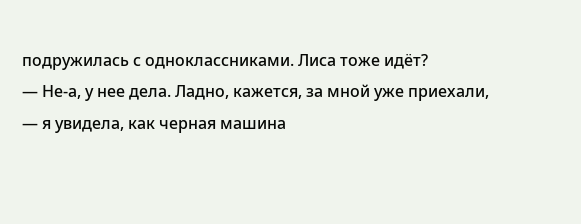подружилась с одноклассниками. Лиса тоже идёт?
— Не-а, у нее дела. Ладно, кажется, за мной уже приехали, — я увидела, как черная машина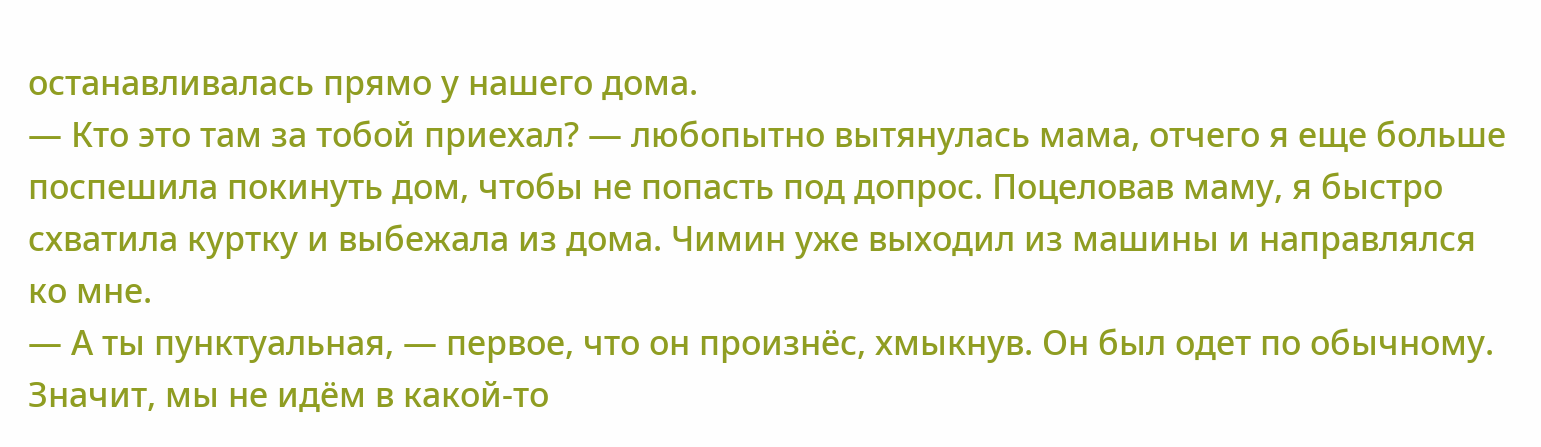останавливалась прямо у нашего дома.
— Кто это там за тобой приехал? — любопытно вытянулась мама, отчего я еще больше поспешила покинуть дом, чтобы не попасть под допрос. Поцеловав маму, я быстро схватила куртку и выбежала из дома. Чимин уже выходил из машины и направлялся ко мне.
— А ты пунктуальная, — первое, что он произнёс, хмыкнув. Он был одет по обычному. Значит, мы не идём в какой-то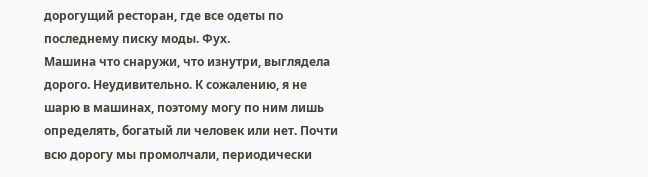дорогущий ресторан, где все одеты по последнему писку моды. Фух.
Машина что снаружи, что изнутри, выглядела дорого. Неудивительно. К сожалению, я не шарю в машинах, поэтому могу по ним лишь определять, богатый ли человек или нет. Почти всю дорогу мы промолчали, периодически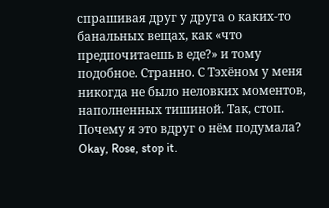спрашивая друг у друга о каких-то банальных вещах, как «что предпочитаешь в еде?» и тому подобное. Странно. С Тэхёном у меня никогда не было неловких моментов, наполненных тишиной. Так, стоп. Почему я это вдруг о нём подумала? Okay, Rose, stop it.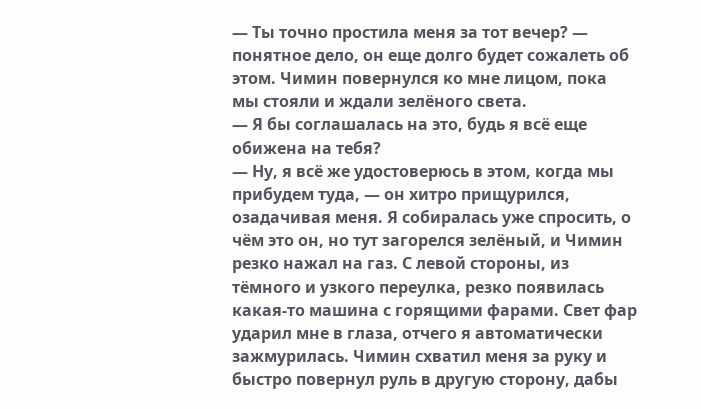— Ты точно простила меня за тот вечер? — понятное дело, он еще долго будет сожалеть об этом. Чимин повернулся ко мне лицом, пока мы стояли и ждали зелёного света.
— Я бы соглашалась на это, будь я всё еще обижена на тебя?
— Ну, я всё же удостоверюсь в этом, когда мы прибудем туда, — он хитро прищурился, озадачивая меня. Я собиралась уже спросить, о чём это он, но тут загорелся зелёный, и Чимин резко нажал на газ. С левой стороны, из тёмного и узкого переулка, резко появилась какая-то машина с горящими фарами. Свет фар ударил мне в глаза, отчего я автоматически зажмурилась. Чимин схватил меня за руку и быстро повернул руль в другую сторону, дабы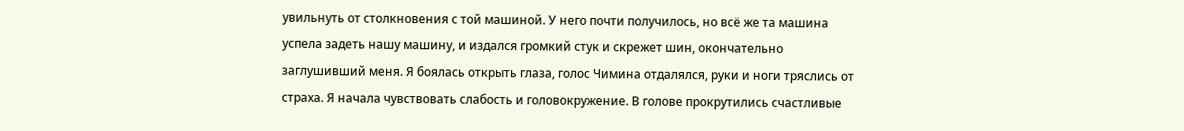увильнуть от столкновения с той машиной. У него почти получилось, но всё же та машина успела задеть нашу машину, и издался громкий стук и скрежет шин, окончательно заглушивший меня. Я боялась открыть глаза, голос Чимина отдалялся, руки и ноги тряслись от страха. Я начала чувствовать слабость и головокружение. В голове прокрутились счастливые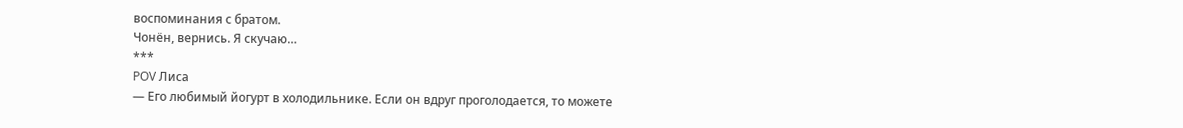воспоминания с братом.
Чонён, вернись. Я скучаю…
***
POV Лиса
— Его любимый йогурт в холодильнике. Если он вдруг проголодается, то можете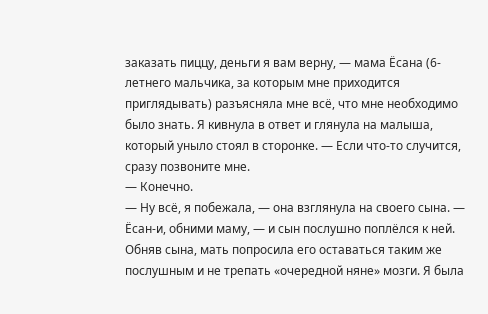заказать пиццу, деньги я вам верну, — мама Ёсана (6-летнего мальчика, за которым мне приходится приглядывать) разъясняла мне всё, что мне необходимо было знать. Я кивнула в ответ и глянула на малыша, который уныло стоял в сторонке. — Если что-то случится, сразу позвоните мне.
— Конечно.
— Ну всё, я побежала, — она взглянула на своего сына. — Ёсан-и, обними маму, — и сын послушно поплёлся к ней. Обняв сына, мать попросила его оставаться таким же послушным и не трепать «очередной няне» мозги. Я была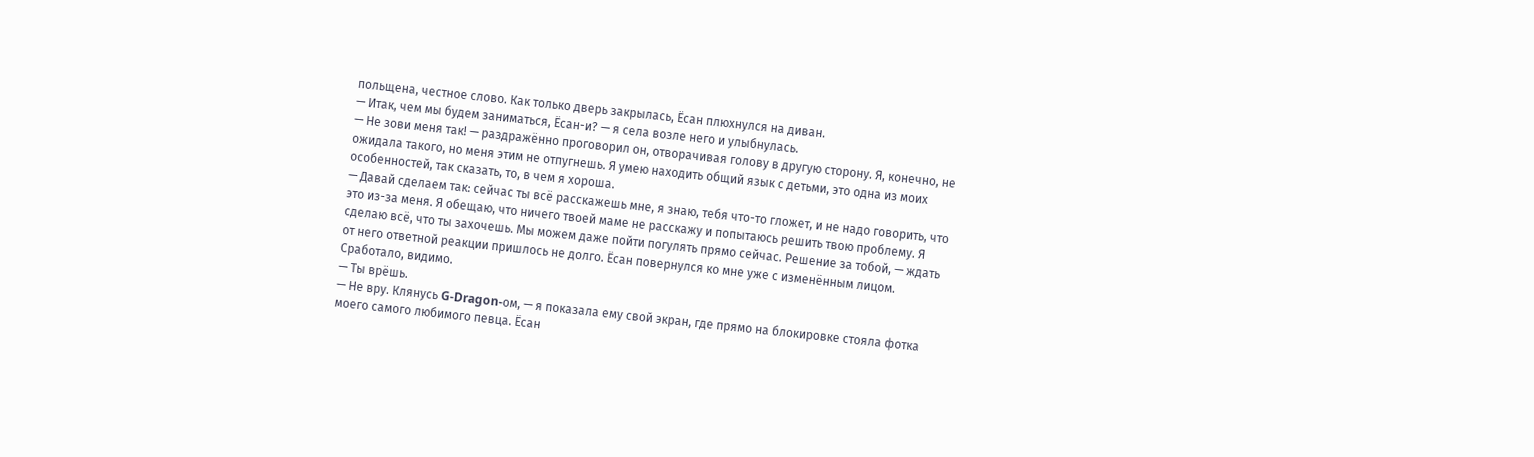польщена, честное слово. Как только дверь закрылась, Ёсан плюхнулся на диван.
— Итак, чем мы будем заниматься, Ёсан-и? — я села возле него и улыбнулась.
— Не зови меня так! — раздражённо проговорил он, отворачивая голову в другую сторону. Я, конечно, не ожидала такого, но меня этим не отпугнешь. Я умею находить общий язык с детьми, это одна из моих особенностей, так сказать, то, в чем я хороша.
— Давай сделаем так: сейчас ты всё расскажешь мне, я знаю, тебя что-то гложет, и не надо говорить, что это из-за меня. Я обещаю, что ничего твоей маме не расскажу и попытаюсь решить твою проблему. Я сделаю всё, что ты захочешь. Мы можем даже пойти погулять прямо сейчас. Решение за тобой, — ждать от него ответной реакции пришлось не долго. Ёсан повернулся ко мне уже с изменённым лицом. Сработало, видимо.
— Ты врёшь.
— Не вру. Клянусь G-Dragon-ом, — я показала ему свой экран, где прямо на блокировке стояла фотка моего самого любимого певца. Ёсан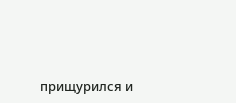прищурился и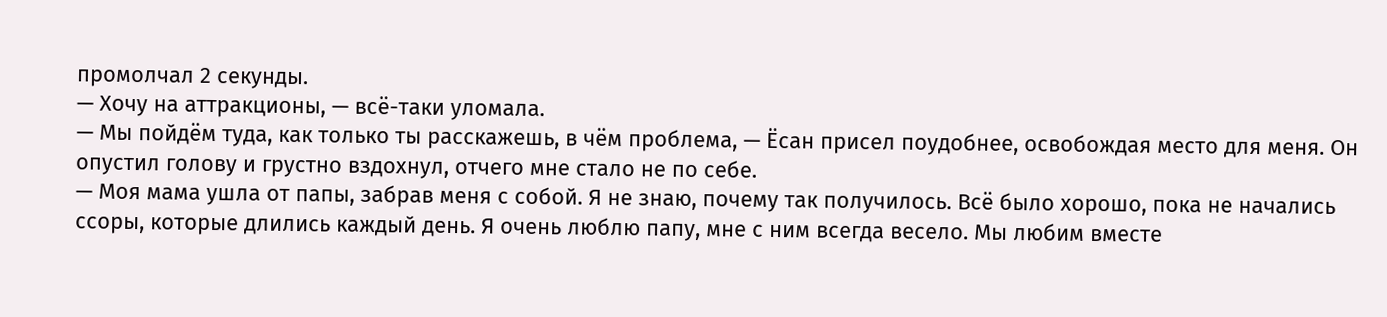промолчал 2 секунды.
— Хочу на аттракционы, — всё-таки уломала.
— Мы пойдём туда, как только ты расскажешь, в чём проблема, — Ёсан присел поудобнее, освобождая место для меня. Он опустил голову и грустно вздохнул, отчего мне стало не по себе.
— Моя мама ушла от папы, забрав меня с собой. Я не знаю, почему так получилось. Всё было хорошо, пока не начались ссоры, которые длились каждый день. Я очень люблю папу, мне с ним всегда весело. Мы любим вместе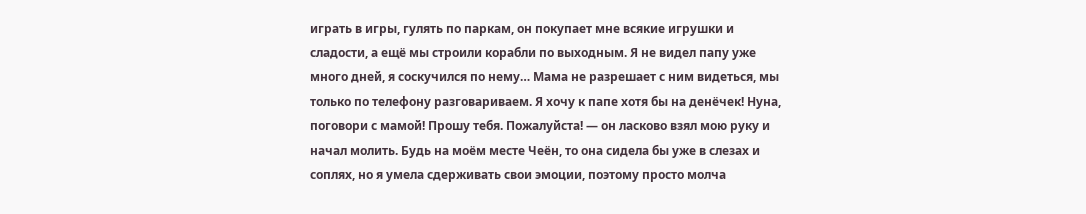играть в игры, гулять по паркам, он покупает мне всякие игрушки и сладости, а ещё мы строили корабли по выходным. Я не видел папу уже много дней, я соскучился по нему… Мама не разрешает с ним видеться, мы только по телефону разговариваем. Я хочу к папе хотя бы на денёчек! Нуна, поговори с мамой! Прошу тебя. Пожалуйста! — он ласково взял мою руку и начал молить. Будь на моём месте Чеён, то она сидела бы уже в слезах и соплях, но я умела сдерживать свои эмоции, поэтому просто молча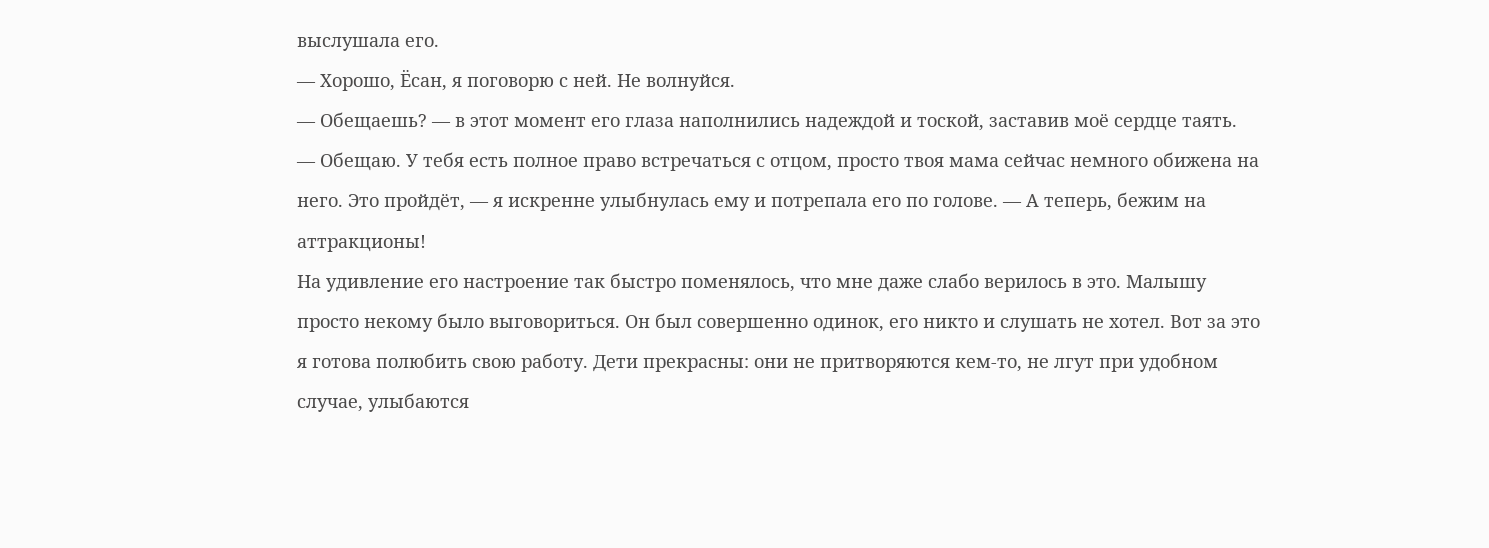выслушала его.
— Хорошо, Ёсан, я поговорю с ней. Не волнуйся.
— Обещаешь? — в этот момент его глаза наполнились надеждой и тоской, заставив моё сердце таять.
— Обещаю. У тебя есть полное право встречаться с отцом, просто твоя мама сейчас немного обижена на него. Это пройдёт, — я искренне улыбнулась ему и потрепала его по голове. — А теперь, бежим на аттракционы!
На удивление его настроение так быстро поменялось, что мне даже слабо верилось в это. Малышу просто некому было выговориться. Он был совершенно одинок, его никто и слушать не хотел. Вот за это я готова полюбить свою работу. Дети прекрасны: они не притворяются кем-то, не лгут при удобном случае, улыбаются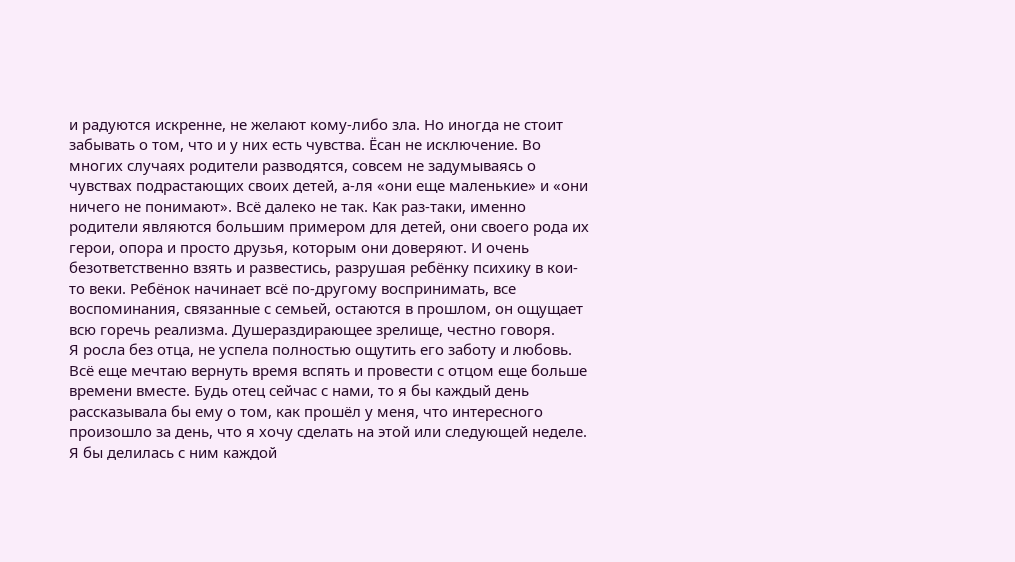и радуются искренне, не желают кому-либо зла. Но иногда не стоит забывать о том, что и у них есть чувства. Ёсан не исключение. Во многих случаях родители разводятся, совсем не задумываясь о чувствах подрастающих своих детей, а-ля «они еще маленькие» и «они ничего не понимают». Всё далеко не так. Как раз-таки, именно родители являются большим примером для детей, они своего рода их герои, опора и просто друзья, которым они доверяют. И очень безответственно взять и развестись, разрушая ребёнку психику в кои-то веки. Ребёнок начинает всё по-другому воспринимать, все воспоминания, связанные с семьей, остаются в прошлом, он ощущает всю горечь реализма. Душераздирающее зрелище, честно говоря.
Я росла без отца, не успела полностью ощутить его заботу и любовь. Всё еще мечтаю вернуть время вспять и провести с отцом еще больше времени вместе. Будь отец сейчас с нами, то я бы каждый день рассказывала бы ему о том, как прошёл у меня, что интересного произошло за день, что я хочу сделать на этой или следующей неделе. Я бы делилась с ним каждой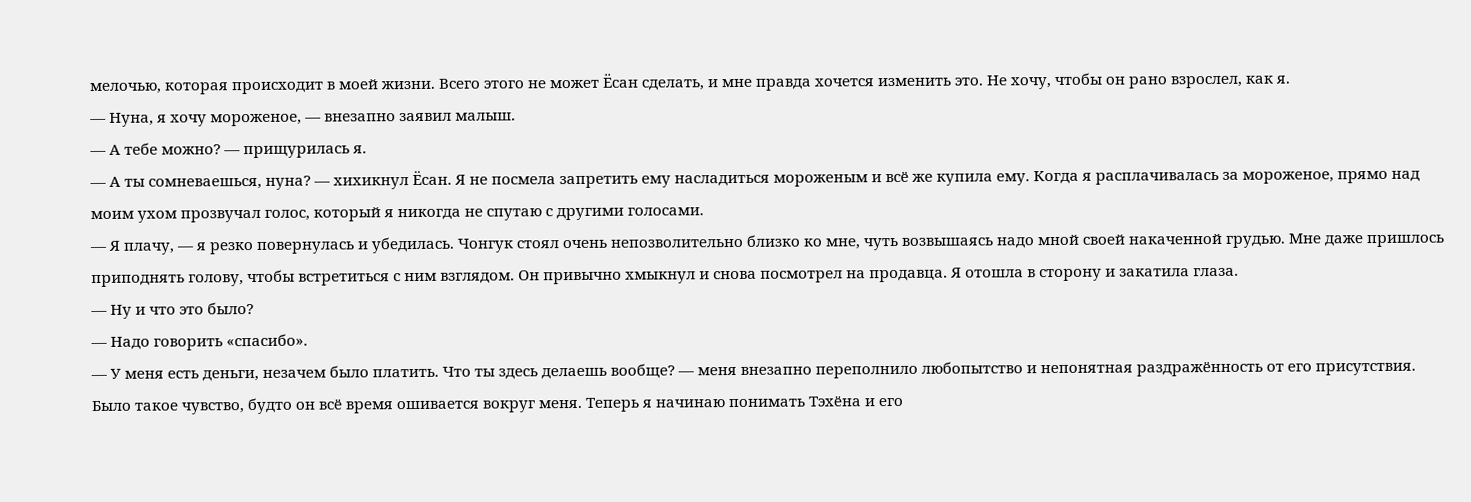мелочью, которая происходит в моей жизни. Всего этого не может Ёсан сделать, и мне правда хочется изменить это. Не хочу, чтобы он рано взрослел, как я.
— Нуна, я хочу мороженое, — внезапно заявил малыш.
— А тебе можно? — прищурилась я.
— А ты сомневаешься, нуна? — хихикнул Ёсан. Я не посмела запретить ему насладиться мороженым и всё же купила ему. Когда я расплачивалась за мороженое, прямо над моим ухом прозвучал голос, который я никогда не спутаю с другими голосами.
— Я плачу, — я резко повернулась и убедилась. Чонгук стоял очень непозволительно близко ко мне, чуть возвышаясь надо мной своей накаченной грудью. Мне даже пришлось приподнять голову, чтобы встретиться с ним взглядом. Он привычно хмыкнул и снова посмотрел на продавца. Я отошла в сторону и закатила глаза.
— Ну и что это было?
— Надо говорить «спасибо».
— У меня есть деньги, незачем было платить. Что ты здесь делаешь вообще? — меня внезапно переполнило любопытство и непонятная раздражённость от его присутствия. Было такое чувство, будто он всё время ошивается вокруг меня. Теперь я начинаю понимать Тэхёна и его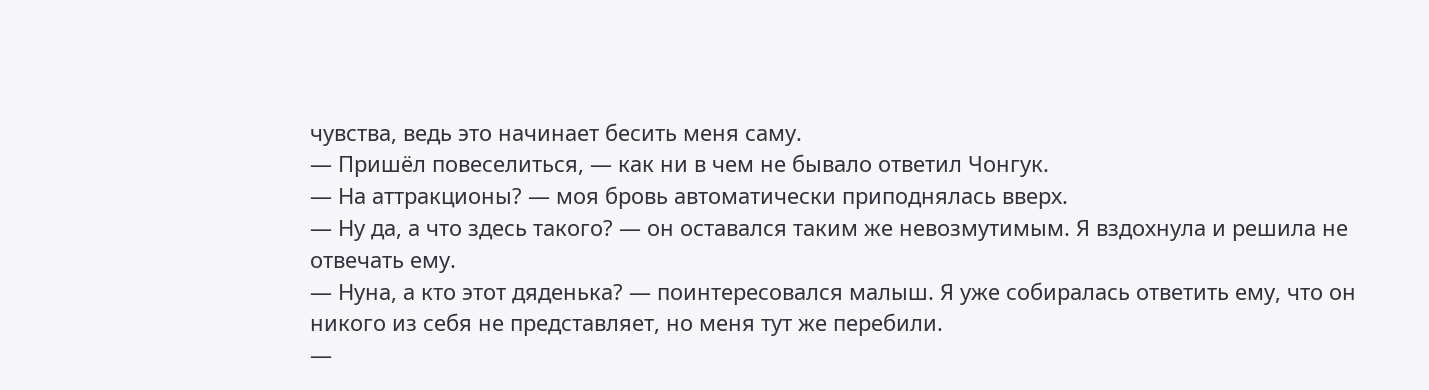чувства, ведь это начинает бесить меня саму.
— Пришёл повеселиться, — как ни в чем не бывало ответил Чонгук.
— На аттракционы? — моя бровь автоматически приподнялась вверх.
— Ну да, а что здесь такого? — он оставался таким же невозмутимым. Я вздохнула и решила не отвечать ему.
— Нуна, а кто этот дяденька? — поинтересовался малыш. Я уже собиралась ответить ему, что он никого из себя не представляет, но меня тут же перебили.
—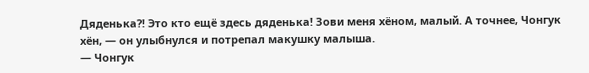Дяденька?! Это кто ещё здесь дяденька! Зови меня хёном, малый. А точнее, Чонгук хён, — он улыбнулся и потрепал макушку малыша.
— Чонгук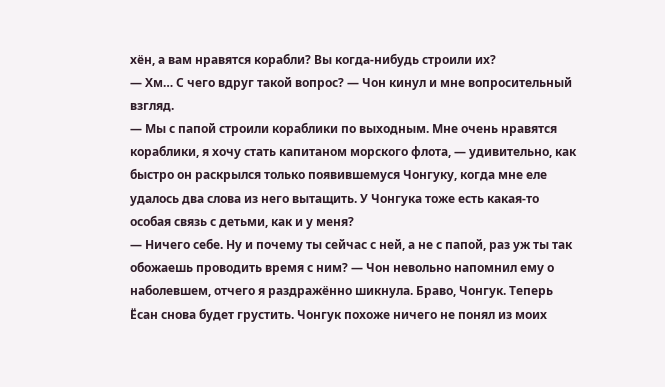хён, а вам нравятся корабли? Вы когда-нибудь строили их?
— Хм… С чего вдруг такой вопрос? — Чон кинул и мне вопросительный взгляд.
— Мы с папой строили кораблики по выходным. Мне очень нравятся кораблики, я хочу стать капитаном морского флота, — удивительно, как быстро он раскрылся только появившемуся Чонгуку, когда мне еле удалось два слова из него вытащить. У Чонгука тоже есть какая-то особая связь с детьми, как и у меня?
— Ничего себе. Ну и почему ты сейчас с ней, а не с папой, раз уж ты так обожаешь проводить время с ним? — Чон невольно напомнил ему о наболевшем, отчего я раздражённо шикнула. Браво, Чонгук. Теперь Ёсан снова будет грустить. Чонгук похоже ничего не понял из моих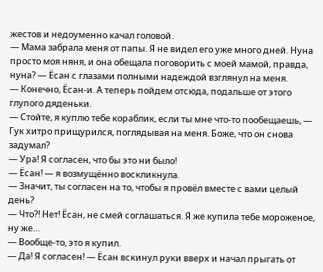жестов и недоуменно качал головой.
— Мама забрала меня от папы. Я не видел его уже много дней. Нуна просто моя няня, и она обещала поговорить с моей мамой, правда, нуна? — Ёсан с глазами полными надеждой взглянул на меня.
— Конечно, Ёсан-и. А теперь пойдем отсюда, подальше от этого глупого дяденьки.
— Стойте, я куплю тебе кораблик, если ты мне что-то пообещаешь, — Гук хитро прищурился, поглядывая на меня. Боже, что он снова задумал?
— Ура! Я согласен, что бы это ни было!
— Ёсан! — я возмущённо воскликнула.
— Значит, ты согласен на то, чтобы я провёл вместе с вами целый день?
— Что?! Нет! Ёсан, не смей соглашаться. Я же купила тебе мороженое, ну же…
— Вообще-то, это я купил.
— Да! Я согласен! — Ёсан вскинул руки вверх и начал прыгать от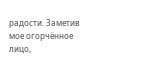радости. Заметив мое огорчённое лицо,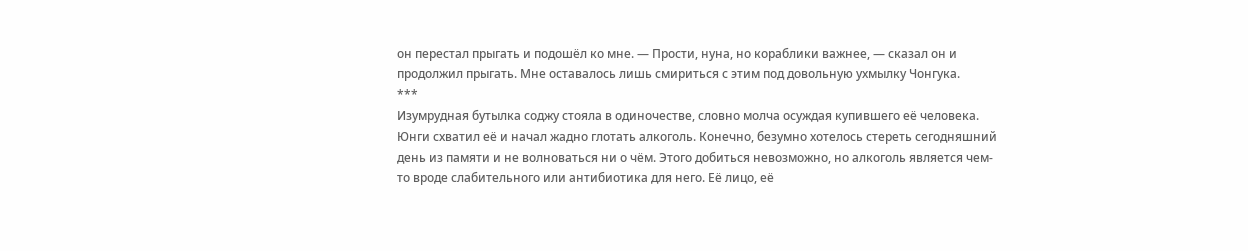он перестал прыгать и подошёл ко мне. — Прости, нуна, но кораблики важнее, — сказал он и продолжил прыгать. Мне оставалось лишь смириться с этим под довольную ухмылку Чонгука.
***
Изумрудная бутылка соджу стояла в одиночестве, словно молча осуждая купившего её человека. Юнги схватил её и начал жадно глотать алкоголь. Конечно, безумно хотелось стереть сегодняшний день из памяти и не волноваться ни о чём. Этого добиться невозможно, но алкоголь является чем-то вроде слабительного или антибиотика для него. Её лицо, её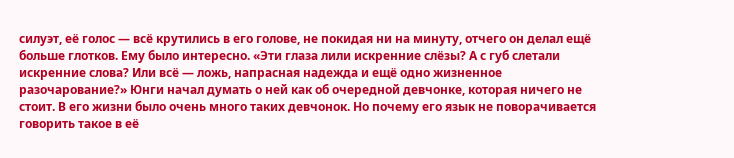силуэт, её голос — всё крутились в его голове, не покидая ни на минуту, отчего он делал ещё больше глотков. Ему было интересно. «Эти глаза лили искренние слёзы? А с губ слетали искренние слова? Или всё — ложь, напрасная надежда и ещё одно жизненное разочарование?» Юнги начал думать о ней как об очередной девчонке, которая ничего не стоит. В его жизни было очень много таких девчонок. Но почему его язык не поворачивается говорить такое в её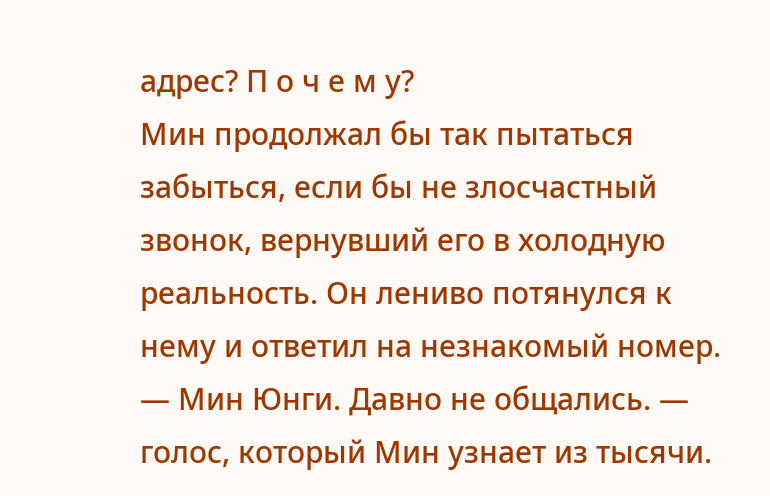адрес? П о ч е м у?
Мин продолжал бы так пытаться забыться, если бы не злосчастный звонок, вернувший его в холодную реальность. Он лениво потянулся к нему и ответил на незнакомый номер.
— Мин Юнги. Давно не общались. — голос, который Мин узнает из тысячи.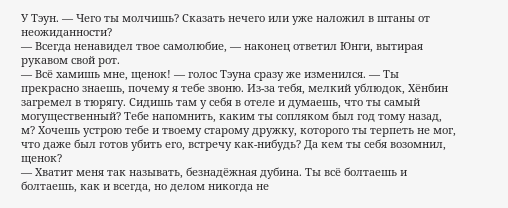У Тэун. — Чего ты молчишь? Сказать нечего или уже наложил в штаны от неожиданности?
— Всегда ненавидел твое самолюбие, — наконец ответил Юнги, вытирая рукавом свой рот.
— Всё хамишь мне, щенок! — голос Тэуна сразу же изменился. — Ты прекрасно знаешь, почему я тебе звоню. Из-за тебя, мелкий ублюдок, Хёнбин загремел в тюрягу. Сидишь там у себя в отеле и думаешь, что ты самый могущественный? Тебе напомнить, каким ты сопляком был год тому назад, м? Хочешь устрою тебе и твоему старому дружку, которого ты терпеть не мог, что даже был готов убить его, встречу как-нибудь? Да кем ты себя возомнил, щенок?
— Хватит меня так называть, безнадёжная дубина. Ты всё болтаешь и болтаешь, как и всегда, но делом никогда не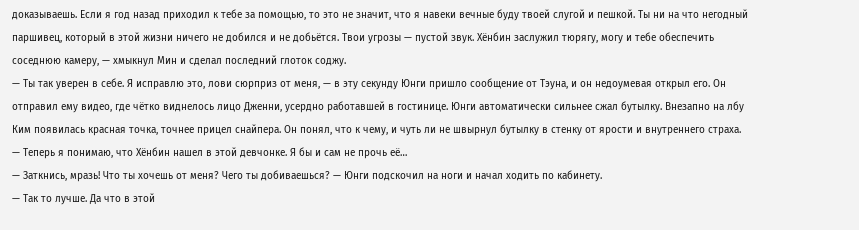доказываешь. Если я год назад приходил к тебе за помощью, то это не значит, что я навеки вечные буду твоей слугой и пешкой. Ты ни на что негодный паршивец, который в этой жизни ничего не добился и не добьётся. Твои угрозы — пустой звук. Хёнбин заслужил тюрягу, могу и тебе обеспечить соседнюю камеру, — хмыкнул Мин и сделал последний глоток соджу.
— Ты так уверен в себе. Я исправлю это, лови сюрприз от меня, — в эту секунду Юнги пришло сообщение от Тэуна, и он недоумевая открыл его. Он отправил ему видео, где чётко виднелось лицо Дженни, усердно работавшей в гостинице. Юнги автоматически сильнее сжал бутылку. Внезапно на лбу Ким появилась красная точка, точнее прицел снайпера. Он понял, что к чему, и чуть ли не швырнул бутылку в стенку от ярости и внутреннего страха.
— Теперь я понимаю, что Хёнбин нашел в этой девчонке. Я бы и сам не прочь её…
— Заткнись, мразь! Что ты хочешь от меня? Чего ты добиваешься? — Юнги подскочил на ноги и начал ходить по кабинету.
— Так то лучше. Да что в этой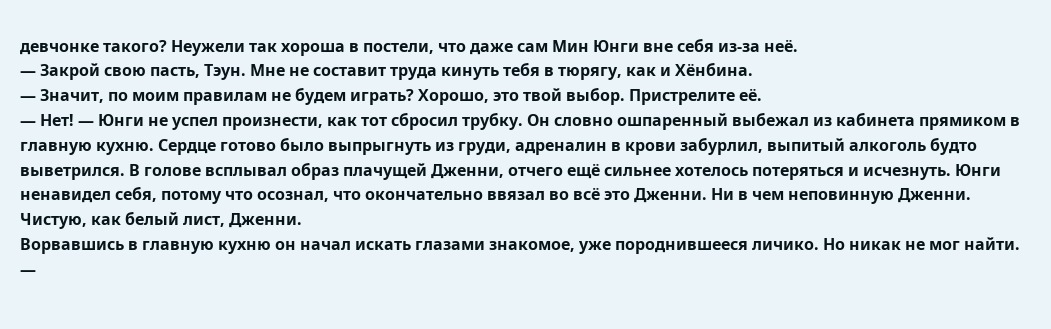девчонке такого? Неужели так хороша в постели, что даже сам Мин Юнги вне себя из-за неё.
— Закрой свою пасть, Тэун. Мне не составит труда кинуть тебя в тюрягу, как и Хёнбина.
— Значит, по моим правилам не будем играть? Хорошо, это твой выбор. Пристрелите её.
— Нет! — Юнги не успел произнести, как тот сбросил трубку. Он словно ошпаренный выбежал из кабинета прямиком в главную кухню. Сердце готово было выпрыгнуть из груди, адреналин в крови забурлил, выпитый алкоголь будто выветрился. В голове всплывал образ плачущей Дженни, отчего ещё сильнее хотелось потеряться и исчезнуть. Юнги ненавидел себя, потому что осознал, что окончательно ввязал во всё это Дженни. Ни в чем неповинную Дженни. Чистую, как белый лист, Дженни.
Ворвавшись в главную кухню он начал искать глазами знакомое, уже породнившееся личико. Но никак не мог найти.
—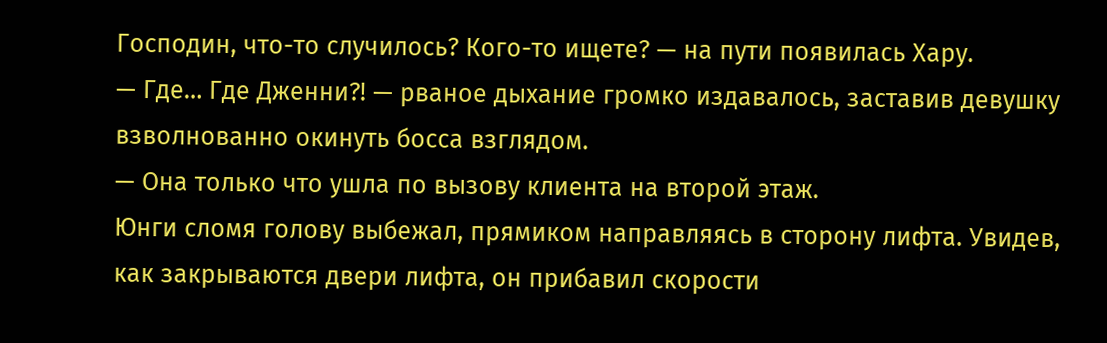Господин, что-то случилось? Кого-то ищете? — на пути появилась Хару.
— Где… Где Дженни?! — рваное дыхание громко издавалось, заставив девушку взволнованно окинуть босса взглядом.
— Она только что ушла по вызову клиента на второй этаж.
Юнги сломя голову выбежал, прямиком направляясь в сторону лифта. Увидев, как закрываются двери лифта, он прибавил скорости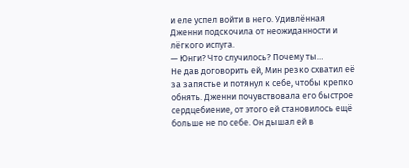и еле успел войти в него. Удивлённая Дженни подскочила от неожиданности и лёгкого испуга.
— Юнги? Что случилось? Почему ты…
Не дав договорить ей, Мин резко схватил её за запястье и потянул к себе, чтобы крепко обнять. Дженни почувствовала его быстрое сердцебиение, от этого ей становилось ещё больше не по себе. Он дышал ей в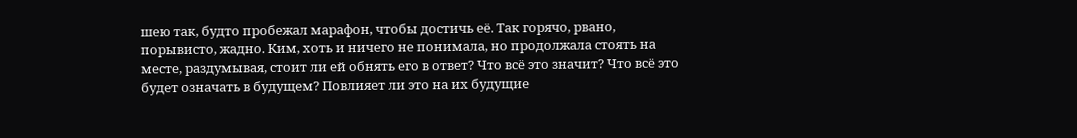шею так, будто пробежал марафон, чтобы достичь её. Так горячо, рвано, порывисто, жадно. Ким, хоть и ничего не понимала, но продолжала стоять на месте, раздумывая, стоит ли ей обнять его в ответ? Что всё это значит? Что всё это будет означать в будущем? Повлияет ли это на их будущие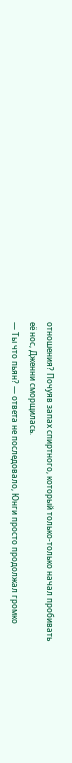отношения? Почуяв запах спиртного, который только-только начал пробивать её нос, Дженни сморщилась.
— Ты что пьян? — ответа не последовало, Юнги просто продолжал громко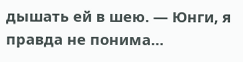дышать ей в шею. — Юнги, я правда не понима…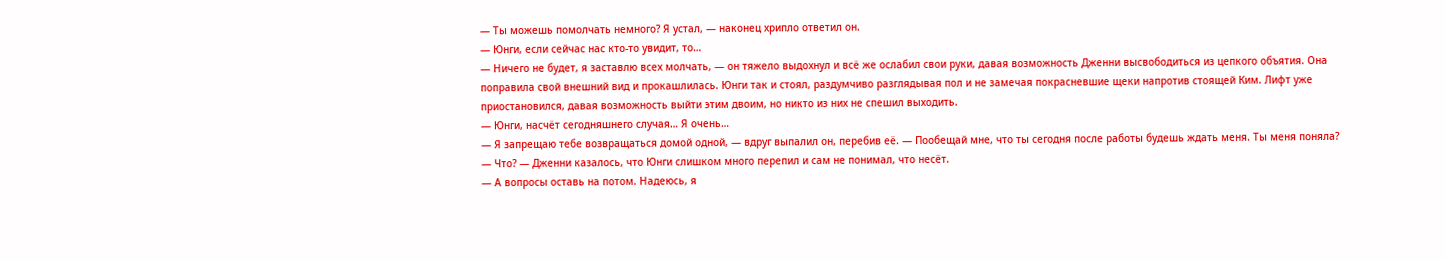— Ты можешь помолчать немного? Я устал, — наконец хрипло ответил он.
— Юнги, если сейчас нас кто-то увидит, то…
— Ничего не будет, я заставлю всех молчать, — он тяжело выдохнул и всё же ослабил свои руки, давая возможность Дженни высвободиться из цепкого объятия. Она поправила свой внешний вид и прокашлилась. Юнги так и стоял, раздумчиво разглядывая пол и не замечая покрасневшие щеки напротив стоящей Ким. Лифт уже приостановился, давая возможность выйти этим двоим, но никто из них не спешил выходить.
— Юнги, насчёт сегодняшнего случая… Я очень…
— Я запрещаю тебе возвращаться домой одной, — вдруг выпалил он, перебив её. — Пообещай мне, что ты сегодня после работы будешь ждать меня. Ты меня поняла?
— Что? — Дженни казалось, что Юнги слишком много перепил и сам не понимал, что несёт.
— А вопросы оставь на потом. Надеюсь, я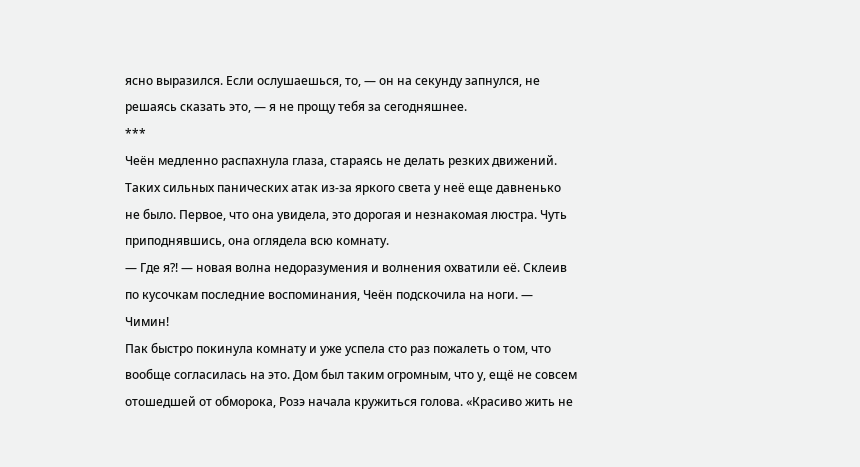ясно выразился. Если ослушаешься, то, — он на секунду запнулся, не решаясь сказать это, — я не прощу тебя за сегодняшнее.
***
Чеён медленно распахнула глаза, стараясь не делать резких движений. Таких сильных панических атак из-за яркого света у неё еще давненько не было. Первое, что она увидела, это дорогая и незнакомая люстра. Чуть приподнявшись, она оглядела всю комнату.
— Где я?! — новая волна недоразумения и волнения охватили её. Склеив по кусочкам последние воспоминания, Чеён подскочила на ноги. — Чимин!
Пак быстро покинула комнату и уже успела сто раз пожалеть о том, что вообще согласилась на это. Дом был таким огромным, что у, ещё не совсем отошедшей от обморока, Розэ начала кружиться голова. «Красиво жить не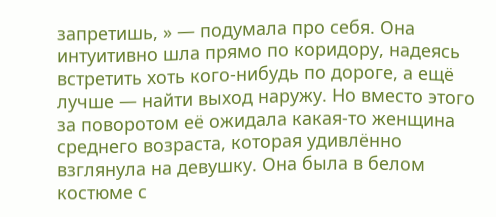запретишь, » — подумала про себя. Она интуитивно шла прямо по коридору, надеясь встретить хоть кого-нибудь по дороге, а ещё лучше — найти выход наружу. Но вместо этого за поворотом её ожидала какая-то женщина среднего возраста, которая удивлённо взглянула на девушку. Она была в белом костюме с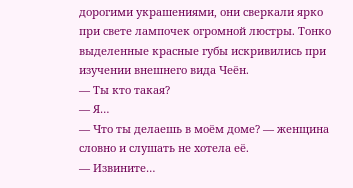дорогими украшениями, они сверкали ярко при свете лампочек огромной люстры. Тонко выделенные красные губы искривились при изучении внешнего вида Чеён.
— Ты кто такая?
— Я…
— Что ты делаешь в моём доме? — женщина словно и слушать не хотела её.
— Извините…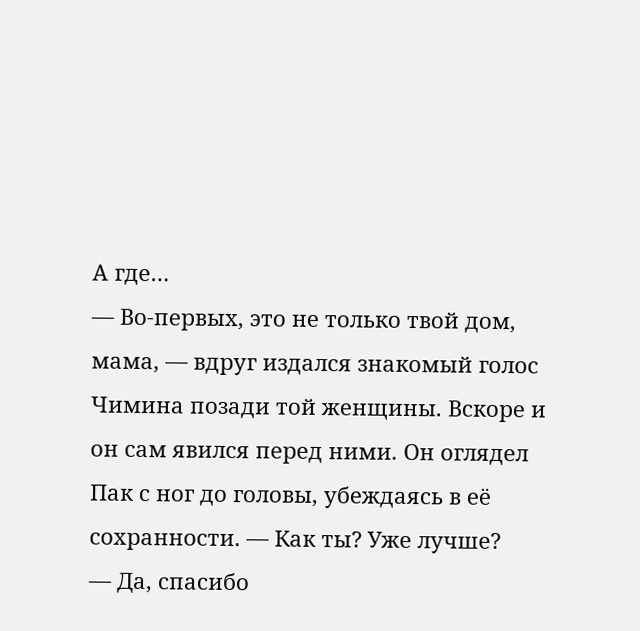А где…
— Во-первых, это не только твой дом, мама, — вдруг издался знакомый голос Чимина позади той женщины. Вскоре и он сам явился перед ними. Он оглядел Пак с ног до головы, убеждаясь в её сохранности. — Как ты? Уже лучше?
— Да, спасибо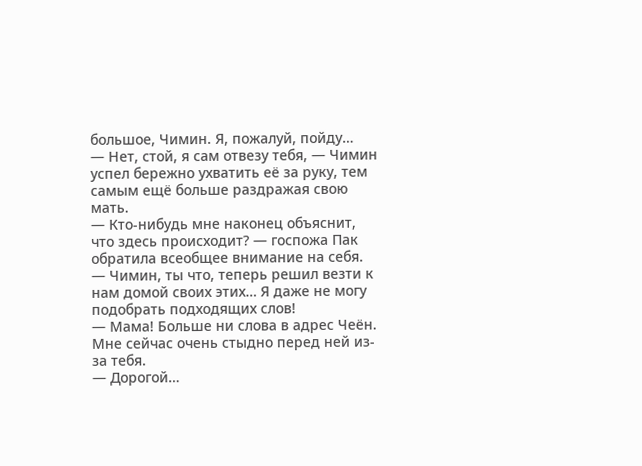большое, Чимин. Я, пожалуй, пойду…
— Нет, стой, я сам отвезу тебя, — Чимин успел бережно ухватить её за руку, тем самым ещё больше раздражая свою мать.
— Кто-нибудь мне наконец объяснит, что здесь происходит? — госпожа Пак обратила всеобщее внимание на себя. — Чимин, ты что, теперь решил везти к нам домой своих этих… Я даже не могу подобрать подходящих слов!
— Мама! Больше ни слова в адрес Чеён. Мне сейчас очень стыдно перед ней из-за тебя.
— Дорогой…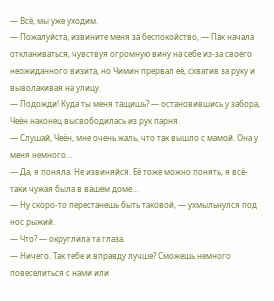— Всё, мы уже уходим.
— Пожалуйста, извините меня за беспокойство, — Пак начала откланиваться, чувствуя огромную вину на себе из-за своего неожиданного визита, но Чимин прервал её, схватив за руку и выволакивая на улицу.
— Подожди! Куда ты меня тащишь? — остановившись у забора, Чеён наконец высвободилась из рук парня.
— Слушай, Чеён, мне очень жаль, что так вышло с мамой. Она у меня немного…
— Да, я поняла. Не извиняйся. Её тоже можно понять, я всё-таки чужая была в вашем доме…
— Ну скоро-то перестанешь быть таковой, — ухмыльнулся под нос рыжий.
— Что? — округлила та глаза.
— Ничего. Так тебе и вправду лучше? Сможешь немного повеселиться с нами или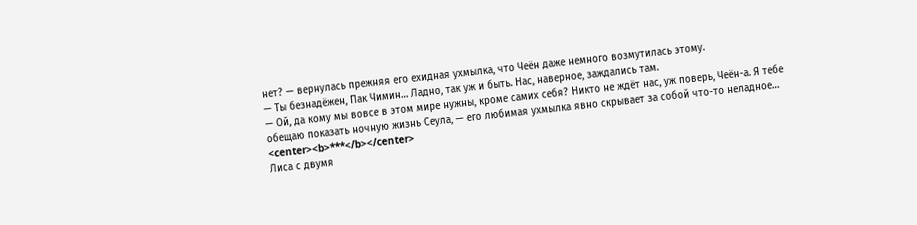нет? — вернулась прежняя его ехидная ухмылка, что Чеён даже немного возмутилась этому.
— Ты безнадёжен, Пак Чимин… Ладно, так уж и быть. Нас, наверное, заждались там.
— Ой, да кому мы вовсе в этом мире нужны, кроме самих себя? Никто не ждёт нас, уж поверь, Чеён-а. Я тебе обещаю показать ночную жизнь Сеула, — его любимая ухмылка явно скрывает за собой что-то неладное…
<center><b>***</b></center>
Лиса с двумя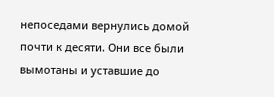непоседами вернулись домой почти к десяти. Они все были вымотаны и уставшие до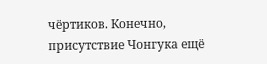чёртиков. Конечно, присутствие Чонгука ещё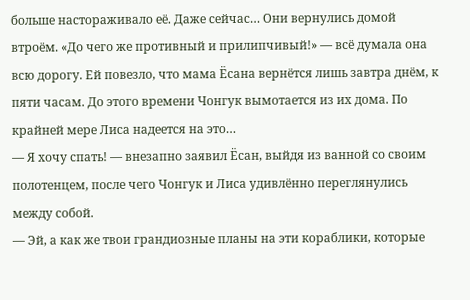больше настораживало её. Даже сейчас… Они вернулись домой втроём. «До чего же противный и прилипчивый!» — всё думала она всю дорогу. Ей повезло, что мама Ёсана вернётся лишь завтра днём, к пяти часам. До этого времени Чонгук вымотается из их дома. По крайней мере Лиса надеется на это…
— Я хочу спать! — внезапно заявил Ёсан, выйдя из ванной со своим полотенцем, после чего Чонгук и Лиса удивлённо переглянулись между собой.
— Эй, а как же твои грандиозные планы на эти кораблики, которые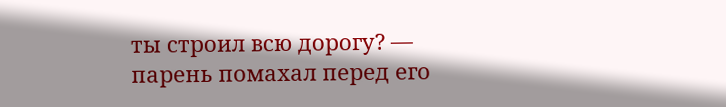ты строил всю дорогу? — парень помахал перед его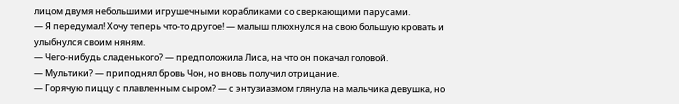лицом двумя небольшими игрушечными корабликами со сверкающими парусами.
— Я передумал! Хочу теперь что-то другое! — малыш плюхнулся на свою большую кровать и улыбнулся своим няням.
— Чего-нибудь сладенького? — предположила Лиса, на что он покачал головой.
— Мультики? — приподнял бровь Чон, но вновь получил отрицание.
— Горячую пиццу с плавленным сыром? — с энтузиазмом глянула на мальчика девушка, но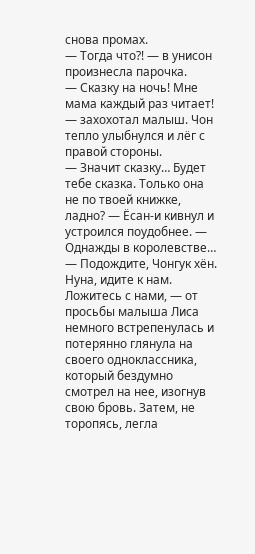снова промах.
— Тогда что?! — в унисон произнесла парочка.
— Сказку на ночь! Мне мама каждый раз читает! — захохотал малыш. Чон тепло улыбнулся и лёг с правой стороны.
— Значит сказку… Будет тебе сказка. Только она не по твоей книжке, ладно? — Ёсан-и кивнул и устроился поудобнее. — Однажды в королевстве…
— Подождите, Чонгук хён. Нуна, идите к нам. Ложитесь с нами, — от просьбы малыша Лиса немного встрепенулась и потерянно глянула на своего одноклассника, который бездумно смотрел на нее, изогнув свою бровь. Затем, не торопясь, легла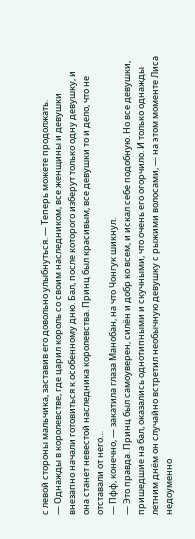с левой стороны мальчика, заставив его довольно улыбнуться. — Теперь можете продолжать.
— Однажды в королевстве, где царил король со своим наследником, все женщины и девушки внезапно начали готовиться к особенному дню. Бал, после которого изберут только одну девушку, и она станет невестой наследника королевства. Принц был красивым, все девушки то и дело, что не отставали от него…
— Пфф, конечно, — закатила глаза Манобан, на что Чонгук шикнул.
— Это правда. Принц был самоуверен, силён и добр ко всем, и искал себе подобную. Но все девушки, пришедшие на бал, оказались однотипными и скучными, что очень его огорчило. И только однажды летним днём он случайно встретил необычную девушку с рыжими волосами, — на этом моменте Лиса недоуменно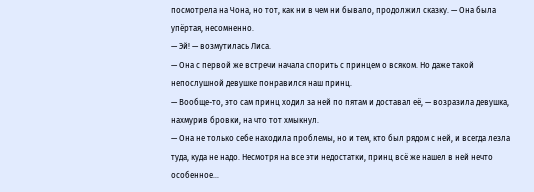посмотрела на Чона, но тот, как ни в чем ни бывало, продолжил сказку. — Она была упёртая, несомненно.
— Эй! — возмутилась Лиса.
— Она с первой же встречи начала спорить с принцем о всяком. Но даже такой непослушной девушке понравился наш принц.
— Вообще-то, это сам принц ходил за ней по пятам и доставал её, — возразила девушка, нахмурив бровки, на что тот хмыкнул.
— Она не только себе находила проблемы, но и тем, кто был рядом с ней, и всегда лезла туда, куда не надо. Несмотря на все эти недостатки, принц всё же нашел в ней нечто особенное…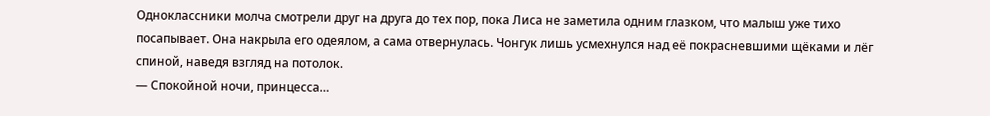Одноклассники молча смотрели друг на друга до тех пор, пока Лиса не заметила одним глазком, что малыш уже тихо посапывает. Она накрыла его одеялом, а сама отвернулась. Чонгук лишь усмехнулся над её покрасневшими щёками и лёг спиной, наведя взгляд на потолок.
— Спокойной ночи, принцесса…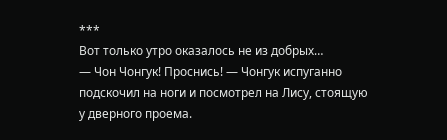***
Вот только утро оказалось не из добрых…
— Чон Чонгук! Проснись! — Чонгук испуганно подскочил на ноги и посмотрел на Лису, стоящую у дверного проема.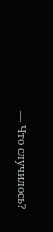— Что случилось?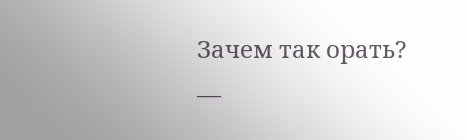Зачем так орать?
—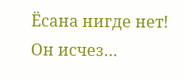Ёсана нигде нет! Он исчез…